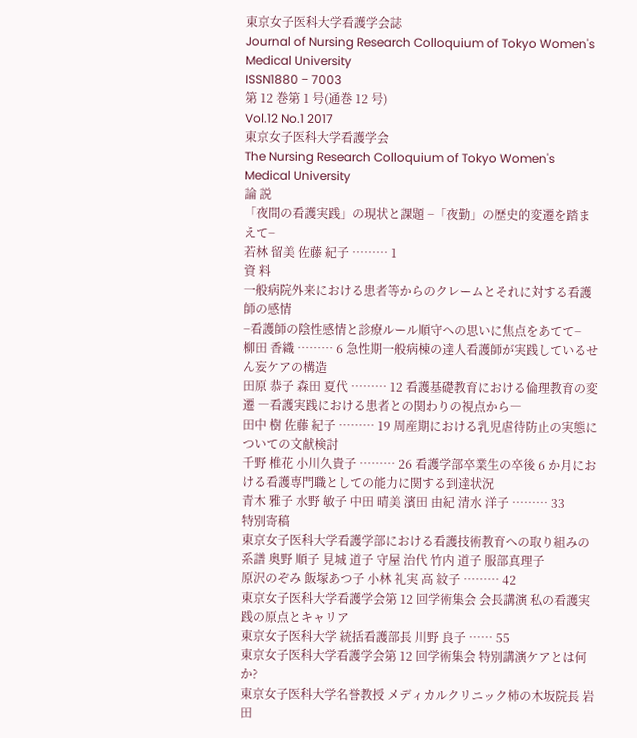東京女子医科大学看護学会誌
Journal of Nursing Research Colloquium of Tokyo Women's Medical University
ISSN1880 − 7003
第 12 巻第 1 号(通巻 12 号)
Vol.12 No.1 2017
東京女子医科大学看護学会
The Nursing Research Colloquium of Tokyo Women's Medical University
論 説
「夜間の看護実践」の現状と課題 −「夜勤」の歴史的変遷を踏まえて−
若林 留美 佐藤 紀子 ……… 1
資 料
一般病院外来における患者等からのクレームとそれに対する看護師の感情
−看護師の陰性感情と診療ルール順守への思いに焦点をあてて−
柳田 香織 ……… 6 急性期一般病棟の達人看護師が実践しているせん妄ケアの構造
田原 恭子 森田 夏代 ……… 12 看護基礎教育における倫理教育の変遷 ―看護実践における患者との関わりの視点から―
田中 樹 佐藤 紀子 ……… 19 周産期における乳児虐待防止の実態についての文献検討
千野 椎花 小川久貴子 ……… 26 看護学部卒業生の卒後 6 か月における看護専門職としての能力に関する到達状況
青木 雅子 水野 敏子 中田 晴美 濱田 由紀 清水 洋子 ……… 33
特別寄稿
東京女子医科大学看護学部における看護技術教育への取り組みの系譜 奥野 順子 見城 道子 守屋 治代 竹内 道子 服部真理子
原沢のぞみ 飯塚あつ子 小林 礼実 高 紋子 ……… 42
東京女子医科大学看護学会第 12 回学術集会 会長講演 私の看護実践の原点とキャリア
東京女子医科大学 統括看護部長 川野 良子 …… 55
東京女子医科大学看護学会第 12 回学術集会 特別講演ケアとは何か?
東京女子医科大学名誉教授 メディカルクリニック柿の木坂院長 岩田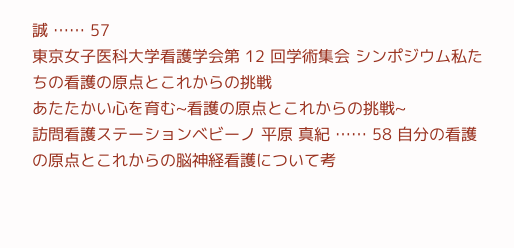誠 …… 57
東京女子医科大学看護学会第 12 回学術集会 シンポジウム私たちの看護の原点とこれからの挑戦
あたたかい心を育む~看護の原点とこれからの挑戦~
訪問看護ステーションベビーノ 平原 真紀 …… 58 自分の看護の原点とこれからの脳神経看護について考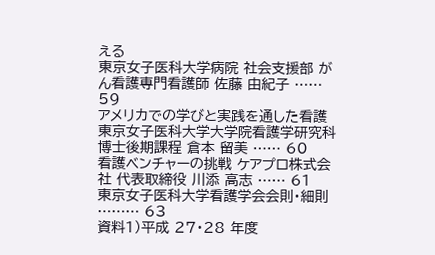える
東京女子医科大学病院 社会支援部 がん看護専門看護師 佐藤 由紀子 …… 59
アメリカでの学びと実践を通した看護
東京女子医科大学大学院看護学研究科博士後期課程 倉本 留美 …… 60
看護ベンチャーの挑戦 ケアプロ株式会社 代表取締役 川添 高志 …… 61
東京女子医科大学看護学会会則・細則
……… 63
資料1)平成 27・28 年度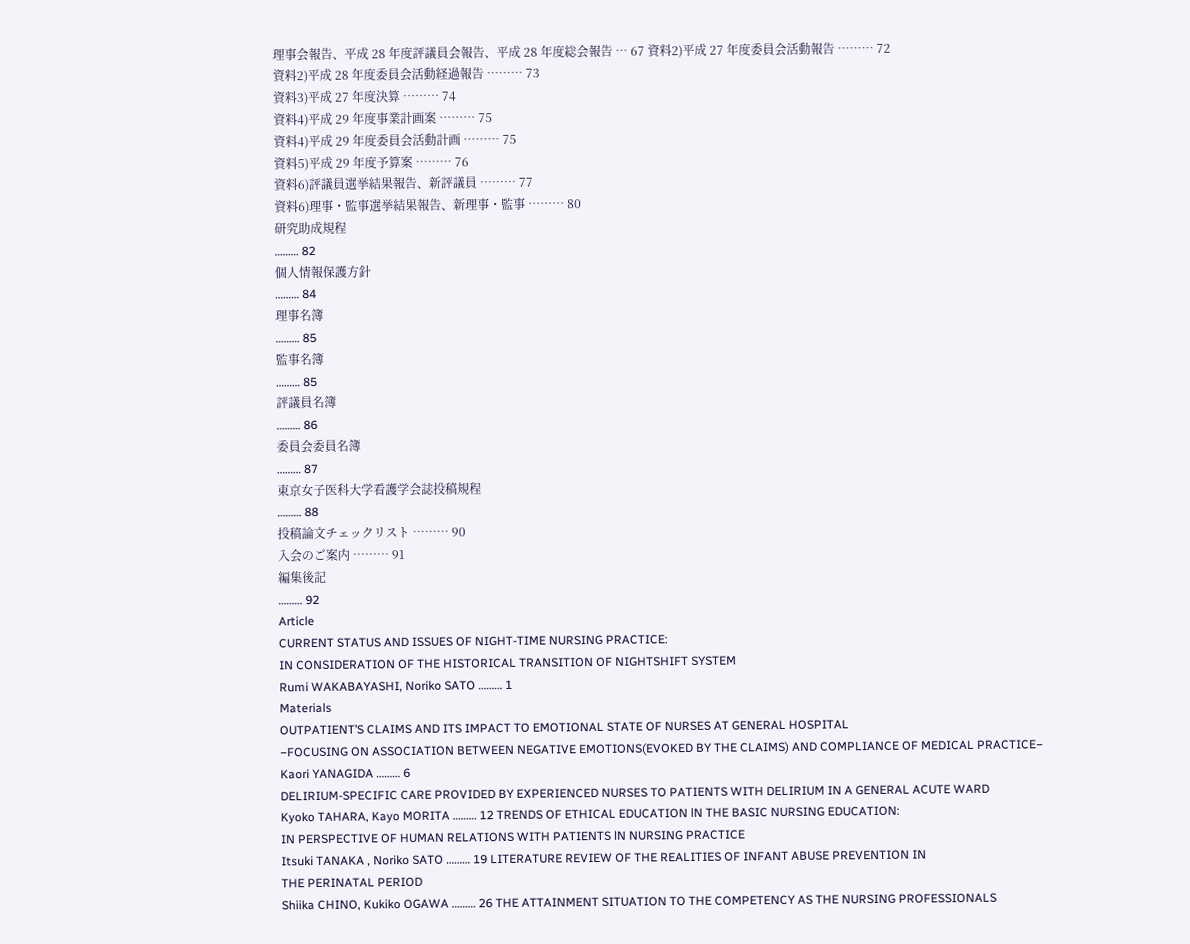理事会報告、平成 28 年度評議員会報告、平成 28 年度総会報告 … 67 資料2)平成 27 年度委員会活動報告 ……… 72
資料2)平成 28 年度委員会活動経過報告 ……… 73
資料3)平成 27 年度決算 ……… 74
資料4)平成 29 年度事業計画案 ……… 75
資料4)平成 29 年度委員会活動計画 ……… 75
資料5)平成 29 年度予算案 ……… 76
資料6)評議員選挙結果報告、新評議員 ……… 77
資料6)理事・監事選挙結果報告、新理事・監事 ……… 80
研究助成規程
……… 82
個人情報保護方針
……… 84
理事名簿
……… 85
監事名簿
……… 85
評議員名簿
……… 86
委員会委員名簿
……… 87
東京女子医科大学看護学会誌投稿規程
……… 88
投稿論文チェックリスト ……… 90
入会のご案内 ……… 91
編集後記
……… 92
Article
CURRENT STATUS AND ISSUES OF NIGHT-TIME NURSING PRACTICE:
IN CONSIDERATION OF THE HISTORICAL TRANSITION OF NIGHTSHIFT SYSTEM
Rumi WAKABAYASHI, Noriko SATO ……… 1
Materials
OUTPATIENT’S CLAIMS AND ITS IMPACT TO EMOTIONAL STATE OF NURSES AT GENERAL HOSPITAL
−FOCUSING ON ASSOCIATION BETWEEN NEGATIVE EMOTIONS(EVOKED BY THE CLAIMS) AND COMPLIANCE OF MEDICAL PRACTICE−
Kaori YANAGIDA ……… 6
DELIRIUM-SPECIFIC CARE PROVIDED BY EXPERIENCED NURSES TO PATIENTS WITH DELIRIUM IN A GENERAL ACUTE WARD
Kyoko TAHARA, Kayo MORITA ……… 12 TRENDS OF ETHICAL EDUCATION lN THE BASIC NURSING EDUCATION:
IN PERSPECTIVE OF HUMAN RELATIONS WITH PATIENTS lN NURSING PRACTICE
Itsuki TANAKA , Noriko SATO ……… 19 LITERATURE REVIEW OF THE REALITIES OF INFANT ABUSE PREVENTION IN
THE PERINATAL PERIOD
Shiika CHINO, Kukiko OGAWA ……… 26 THE ATTAINMENT SITUATION TO THE COMPETENCY AS THE NURSING PROFESSIONALS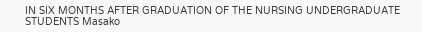IN SIX MONTHS AFTER GRADUATION OF THE NURSING UNDERGRADUATE STUDENTS Masako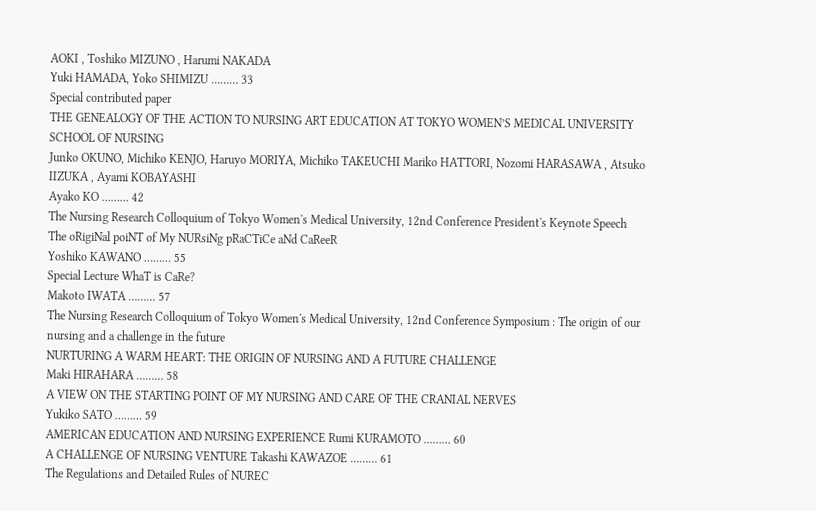AOKI , Toshiko MIZUNO , Harumi NAKADA
Yuki HAMADA, Yoko SHIMIZU ……… 33
Special contributed paper
THE GENEALOGY OF THE ACTION TO NURSING ART EDUCATION AT TOKYO WOMEN’S MEDICAL UNIVERSITY SCHOOL OF NURSING
Junko OKUNO, Michiko KENJO, Haruyo MORIYA, Michiko TAKEUCHI Mariko HATTORI, Nozomi HARASAWA , Atsuko IIZUKA , Ayami KOBAYASHI
Ayako KO ……… 42
The Nursing Research Colloquium of Tokyo Women's Medical University, 12nd Conference President's Keynote Speech
The oRigiNal poiNT of My NURsiNg pRaCTiCe aNd CaReeR
Yoshiko KAWANO ……… 55
Special Lecture WhaT is CaRe?
Makoto IWATA ……… 57
The Nursing Research Colloquium of Tokyo Women's Medical University, 12nd Conference Symposium : The origin of our nursing and a challenge in the future
NURTURING A WARM HEART: THE ORIGIN OF NURSING AND A FUTURE CHALLENGE
Maki HIRAHARA ……… 58
A VIEW ON THE STARTING POINT OF MY NURSING AND CARE OF THE CRANIAL NERVES
Yukiko SATO ……… 59
AMERICAN EDUCATION AND NURSING EXPERIENCE Rumi KURAMOTO ……… 60
A CHALLENGE OF NURSING VENTURE Takashi KAWAZOE ……… 61
The Regulations and Detailed Rules of NUREC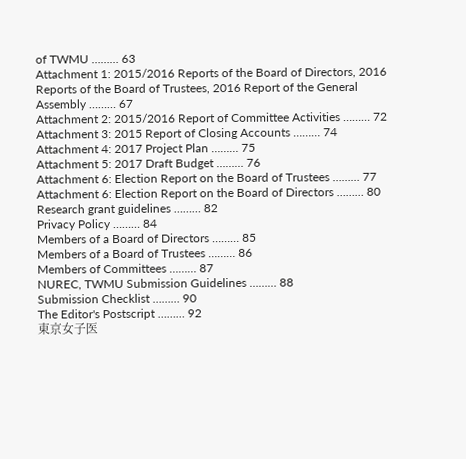of TWMU ……… 63
Attachment 1: 2015/2016 Reports of the Board of Directors, 2016 Reports of the Board of Trustees, 2016 Report of the General Assembly ……… 67
Attachment 2: 2015/2016 Report of Committee Activities ……… 72
Attachment 3: 2015 Report of Closing Accounts ……… 74
Attachment 4: 2017 Project Plan ……… 75
Attachment 5: 2017 Draft Budget ……… 76
Attachment 6: Election Report on the Board of Trustees ……… 77
Attachment 6: Election Report on the Board of Directors ……… 80
Research grant guidelines ……… 82
Privacy Policy ……… 84
Members of a Board of Directors ……… 85
Members of a Board of Trustees ……… 86
Members of Committees ……… 87
NUREC, TWMU Submission Guidelines ……… 88
Submission Checklist ……… 90
The Editor's Postscript ……… 92
東京女子医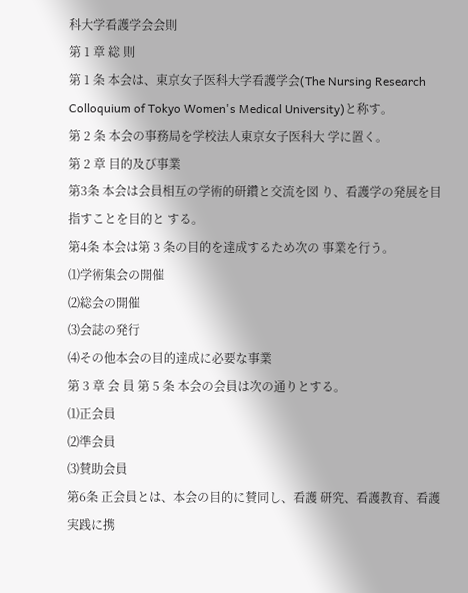科大学看護学会会則
第 1 章 総 則
第 1 条 本会は、東京女子医科大学看護学会(The Nursing Research Colloquium of Tokyo Women's Medical University)と称す。
第 2 条 本会の事務局を学校法人東京女子医科大 学に置く。
第 2 章 目的及び事業
第3条 本会は会員相互の学術的研鑽と交流を図 り、看護学の発展を目指すことを目的と する。
第4条 本会は第 3 条の目的を達成するため次の 事業を行う。
⑴学術集会の開催
⑵総会の開催
⑶会誌の発行
⑷その他本会の目的達成に必要な事業
第 3 章 会 員 第 5 条 本会の会員は次の通りとする。
⑴正会員
⑵準会員
⑶賛助会員
第6条 正会員とは、本会の目的に賛同し、看護 研究、看護教育、看護実践に携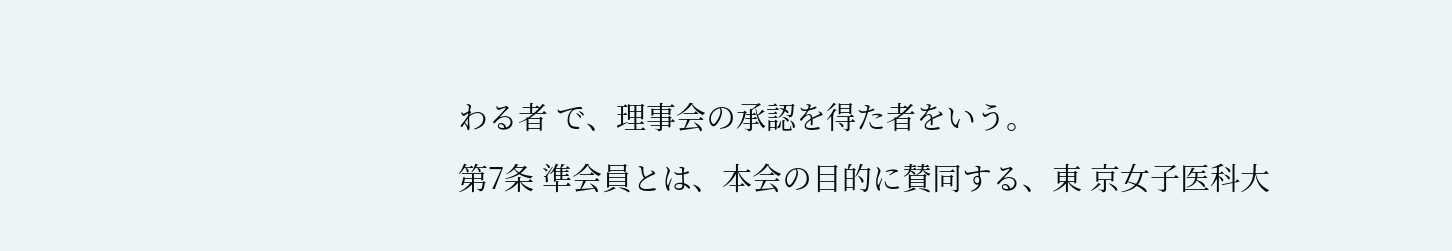わる者 で、理事会の承認を得た者をいう。
第7条 準会員とは、本会の目的に賛同する、東 京女子医科大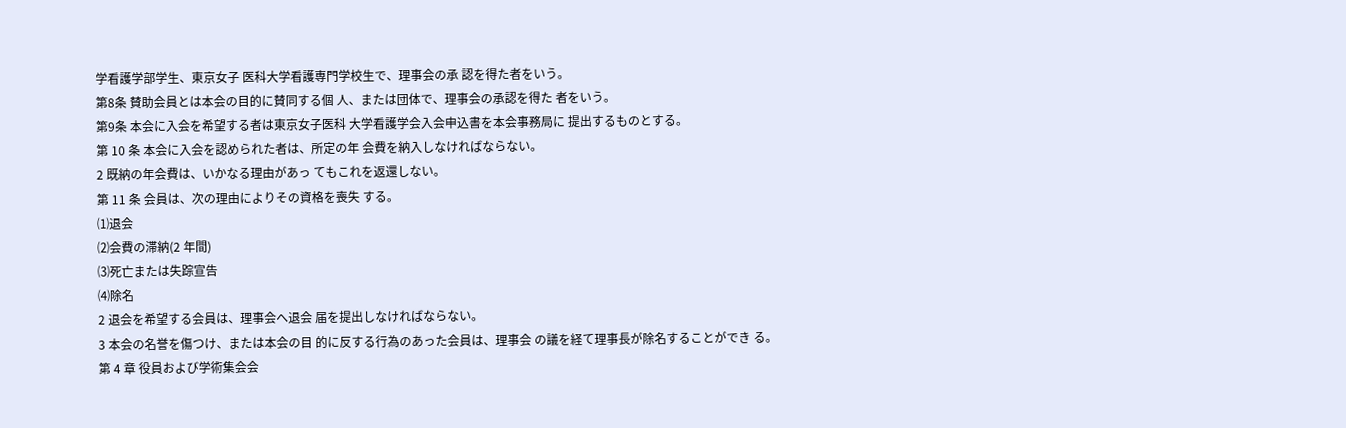学看護学部学生、東京女子 医科大学看護専門学校生で、理事会の承 認を得た者をいう。
第8条 賛助会員とは本会の目的に賛同する個 人、または団体で、理事会の承認を得た 者をいう。
第9条 本会に入会を希望する者は東京女子医科 大学看護学会入会申込書を本会事務局に 提出するものとする。
第 10 条 本会に入会を認められた者は、所定の年 会費を納入しなければならない。
2 既納の年会費は、いかなる理由があっ てもこれを返還しない。
第 11 条 会員は、次の理由によりその資格を喪失 する。
⑴退会
⑵会費の滞納(2 年間)
⑶死亡または失踪宣告
⑷除名
2 退会を希望する会員は、理事会へ退会 届を提出しなければならない。
3 本会の名誉を傷つけ、または本会の目 的に反する行為のあった会員は、理事会 の議を経て理事長が除名することができ る。
第 4 章 役員および学術集会会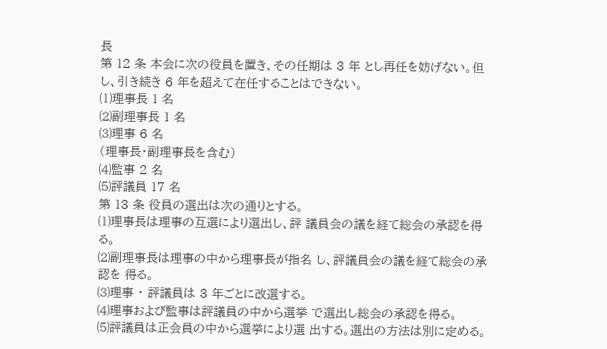長
第 12 条 本会に次の役員を置き、その任期は 3 年 とし再任を妨げない。但し、引き続き 6 年を超えて在任することはできない。
⑴理事長 1 名
⑵副理事長 1 名
⑶理事 6 名
(理事長・副理事長を含む)
⑷監事 2 名
⑸評議員 17 名
第 13 条 役員の選出は次の通りとする。
⑴理事長は理事の互選により選出し、評 議員会の議を経て総会の承認を得る。
⑵副理事長は理事の中から理事長が指名 し、評議員会の議を経て総会の承認を 得る。
⑶理事 ・ 評議員は 3 年ごとに改選する。
⑷理事および監事は評議員の中から選挙 で選出し総会の承認を得る。
⑸評議員は正会員の中から選挙により選 出する。選出の方法は別に定める。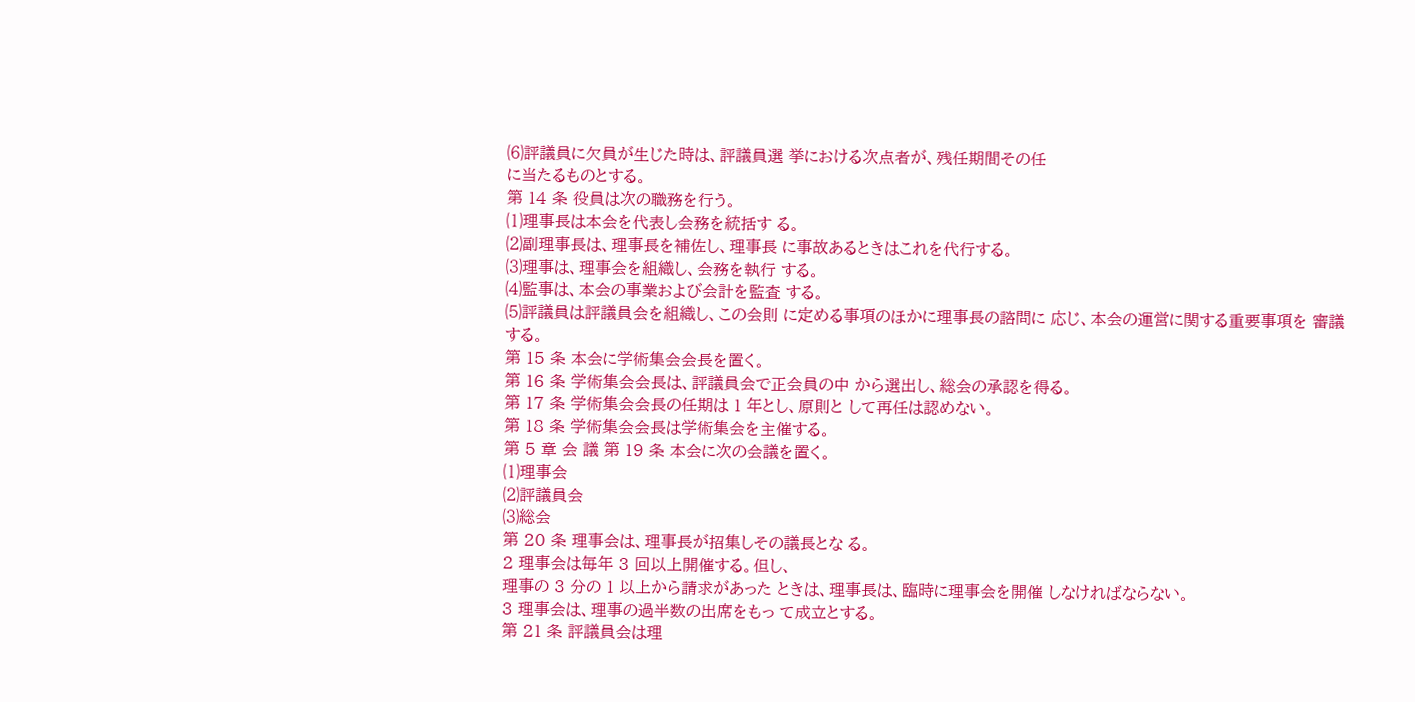⑹評議員に欠員が生じた時は、評議員選 挙における次点者が、残任期間その任
に当たるものとする。
第 14 条 役員は次の職務を行う。
⑴理事長は本会を代表し会務を統括す る。
⑵副理事長は、理事長を補佐し、理事長 に事故あるときはこれを代行する。
⑶理事は、理事会を組織し、会務を執行 する。
⑷監事は、本会の事業および会計を監査 する。
⑸評議員は評議員会を組織し、この会則 に定める事項のほかに理事長の諮問に 応じ、本会の運営に関する重要事項を 審議する。
第 15 条 本会に学術集会会長を置く。
第 16 条 学術集会会長は、評議員会で正会員の中 から選出し、総会の承認を得る。
第 17 条 学術集会会長の任期は 1 年とし、原則と して再任は認めない。
第 18 条 学術集会会長は学術集会を主催する。
第 5 章 会 議 第 19 条 本会に次の会議を置く。
⑴理事会
⑵評議員会
⑶総会
第 20 条 理事会は、理事長が招集しその議長とな る。
2 理事会は毎年 3 回以上開催する。但し、
理事の 3 分の 1 以上から請求があった ときは、理事長は、臨時に理事会を開催 しなければならない。
3 理事会は、理事の過半数の出席をもっ て成立とする。
第 21 条 評議員会は理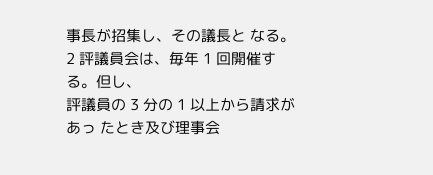事長が招集し、その議長と なる。
2 評議員会は、毎年 1 回開催する。但し、
評議員の 3 分の 1 以上から請求があっ たとき及び理事会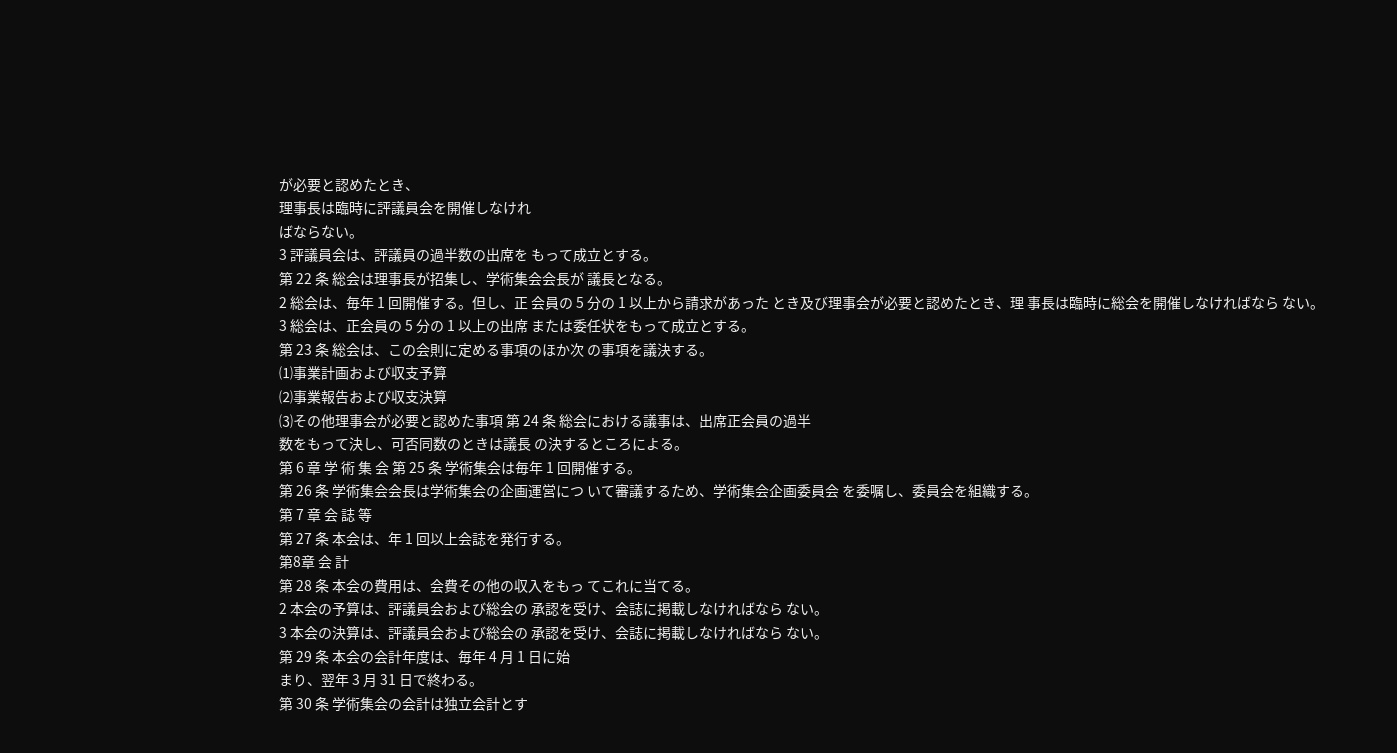が必要と認めたとき、
理事長は臨時に評議員会を開催しなけれ
ばならない。
3 評議員会は、評議員の過半数の出席を もって成立とする。
第 22 条 総会は理事長が招集し、学術集会会長が 議長となる。
2 総会は、毎年 1 回開催する。但し、正 会員の 5 分の 1 以上から請求があった とき及び理事会が必要と認めたとき、理 事長は臨時に総会を開催しなければなら ない。
3 総会は、正会員の 5 分の 1 以上の出席 または委任状をもって成立とする。
第 23 条 総会は、この会則に定める事項のほか次 の事項を議決する。
⑴事業計画および収支予算
⑵事業報告および収支決算
⑶その他理事会が必要と認めた事項 第 24 条 総会における議事は、出席正会員の過半
数をもって決し、可否同数のときは議長 の決するところによる。
第 6 章 学 術 集 会 第 25 条 学術集会は毎年 1 回開催する。
第 26 条 学術集会会長は学術集会の企画運営につ いて審議するため、学術集会企画委員会 を委嘱し、委員会を組織する。
第 7 章 会 誌 等
第 27 条 本会は、年 1 回以上会誌を発行する。
第8章 会 計
第 28 条 本会の費用は、会費その他の収入をもっ てこれに当てる。
2 本会の予算は、評議員会および総会の 承認を受け、会誌に掲載しなければなら ない。
3 本会の決算は、評議員会および総会の 承認を受け、会誌に掲載しなければなら ない。
第 29 条 本会の会計年度は、毎年 4 月 1 日に始
まり、翌年 3 月 31 日で終わる。
第 30 条 学術集会の会計は独立会計とす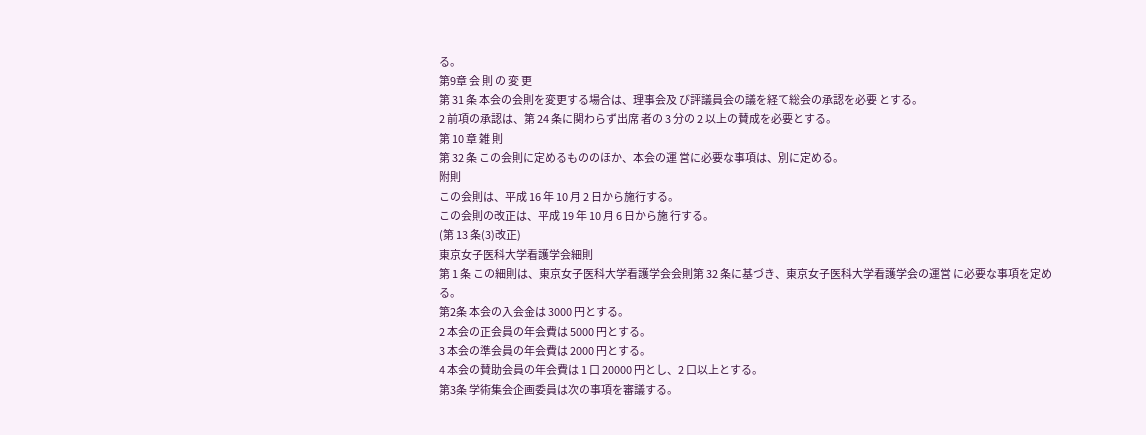る。
第9章 会 則 の 変 更
第 31 条 本会の会則を変更する場合は、理事会及 び評議員会の議を経て総会の承認を必要 とする。
2 前項の承認は、第 24 条に関わらず出席 者の 3 分の 2 以上の賛成を必要とする。
第 10 章 雑 則
第 32 条 この会則に定めるもののほか、本会の運 営に必要な事項は、別に定める。
附則
この会則は、平成 16 年 10 月 2 日から施行する。
この会則の改正は、平成 19 年 10 月 6 日から施 行する。
(第 13 条(3)改正)
東京女子医科大学看護学会細則
第 1 条 この細則は、東京女子医科大学看護学会会則第 32 条に基づき、東京女子医科大学看護学会の運営 に必要な事項を定める。
第2条 本会の入会金は 3000 円とする。
2 本会の正会員の年会費は 5000 円とする。
3 本会の準会員の年会費は 2000 円とする。
4 本会の賛助会員の年会費は 1 口 20000 円とし、2 口以上とする。
第3条 学術集会企画委員は次の事項を審議する。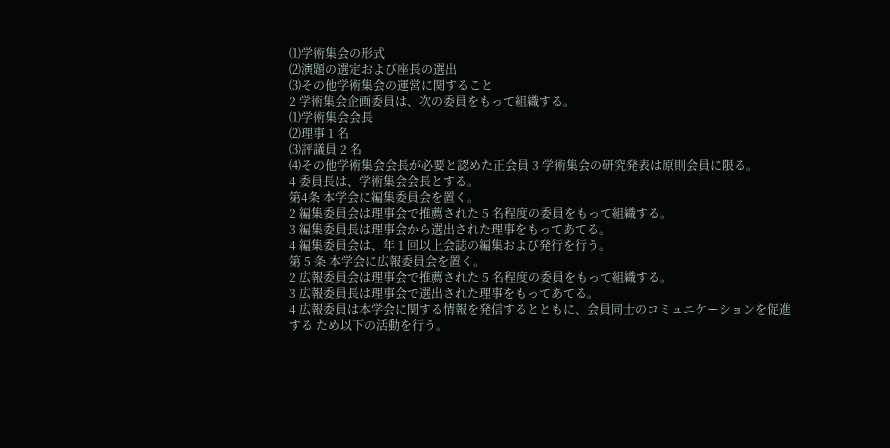⑴学術集会の形式
⑵演題の選定および座長の選出
⑶その他学術集会の運営に関すること
2 学術集会企画委員は、次の委員をもって組織する。
⑴学術集会会長
⑵理事 1 名
⑶評議員 2 名
⑷その他学術集会会長が必要と認めた正会員 3 学術集会の研究発表は原則会員に限る。
4 委員長は、学術集会会長とする。
第4条 本学会に編集委員会を置く。
2 編集委員会は理事会で推薦された 5 名程度の委員をもって組織する。
3 編集委員長は理事会から選出された理事をもってあてる。
4 編集委員会は、年 1 回以上会誌の編集および発行を行う。
第 5 条 本学会に広報委員会を置く。
2 広報委員会は理事会で推薦された 5 名程度の委員をもって組織する。
3 広報委員長は理事会で選出された理事をもってあてる。
4 広報委員は本学会に関する情報を発信するとともに、会員同士のコミュニケーションを促進する ため以下の活動を行う。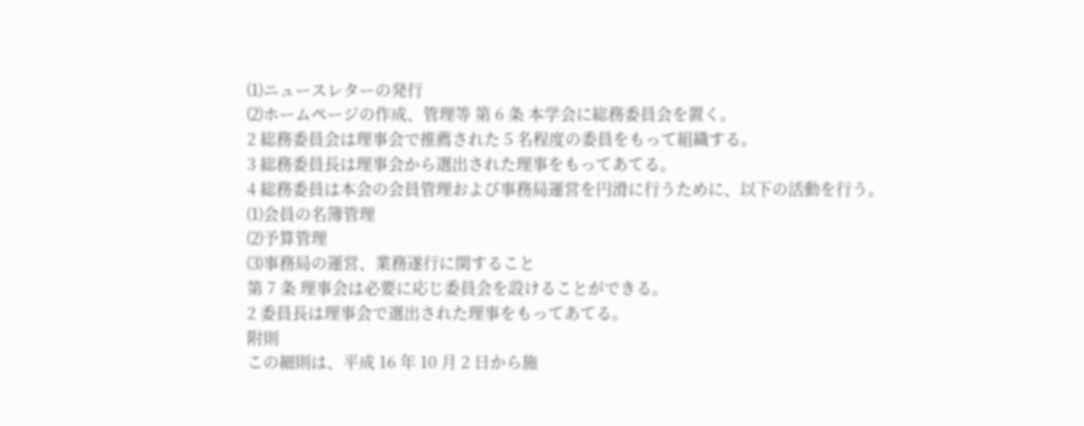⑴ニュースレターの発行
⑵ホームページの作成、管理等 第 6 条 本学会に総務委員会を置く。
2 総務委員会は理事会で推薦された 5 名程度の委員をもって組織する。
3 総務委員長は理事会から選出された理事をもってあてる。
4 総務委員は本会の会員管理および事務局運営を円滑に行うために、以下の活動を行う。
⑴会員の名簿管理
⑵予算管理
⑶事務局の運営、業務遂行に関すること
第 7 条 理事会は必要に応じ委員会を設けることができる。
2 委員長は理事会で選出された理事をもってあてる。
附則
この細則は、平成 16 年 10 月 2 日から施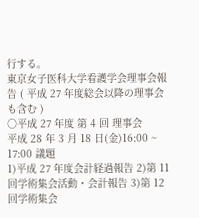行する。
東京女子医科大学看護学会理事会報告 ( 平成 27 年度総会以降の理事会も含む )
○平成 27 年度 第 4 回 理事会
平成 28 年 3 月 18 日(金)16:00 ~ 17:00 議題
1)平成 27 年度会計経過報告 2)第 11 回学術集会活動・会計報告 3)第 12 回学術集会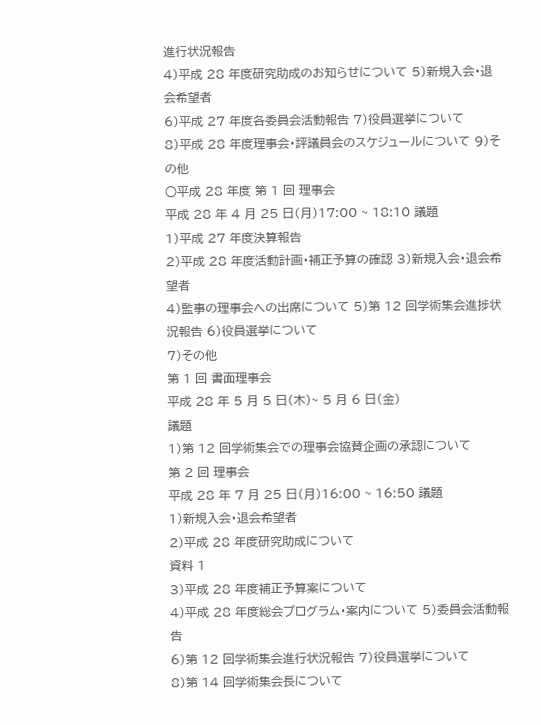進行状況報告
4)平成 28 年度研究助成のお知らせについて 5)新規入会・退会希望者
6)平成 27 年度各委員会活動報告 7)役員選挙について
8)平成 28 年度理事会・評議員会のスケジュールについて 9)その他
○平成 28 年度 第 1 回 理事会
平成 28 年 4 月 25 日(月)17:00 ~ 18:10 議題
1)平成 27 年度決算報告
2)平成 28 年度活動計画・補正予算の確認 3)新規入会・退会希望者
4)監事の理事会への出席について 5)第 12 回学術集会進捗状況報告 6)役員選挙について
7)その他
第 1 回 書面理事会
平成 28 年 5 月 5 日(木)~ 5 月 6 日(金)
議題
1)第 12 回学術集会での理事会協賛企画の承認について
第 2 回 理事会
平成 28 年 7 月 25 日(月)16:00 ~ 16:50 議題
1)新規入会・退会希望者
2)平成 28 年度研究助成について
資料 1
3)平成 28 年度補正予算案について
4)平成 28 年度総会プログラム・案内について 5)委員会活動報告
6)第 12 回学術集会進行状況報告 7)役員選挙について
8)第 14 回学術集会長について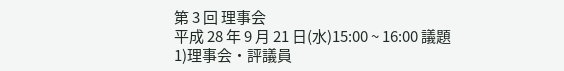第 3 回 理事会
平成 28 年 9 月 21 日(水)15:00 ~ 16:00 議題
1)理事会・評議員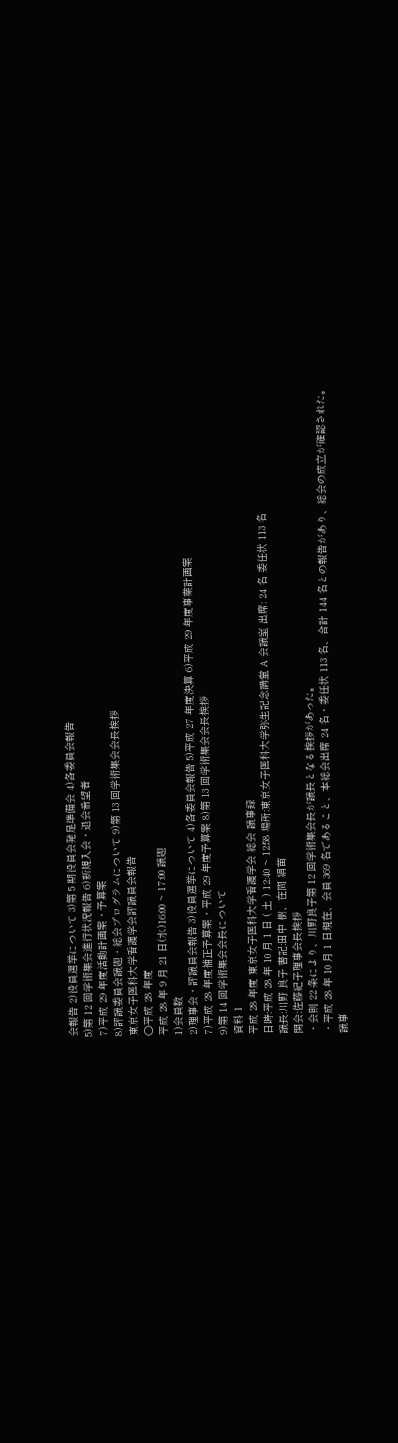会報告 2)役員選挙について 3)第 5 期役員会発足準備会 4)各委員会報告
5)第 12 回学術集会進行状況報告 6)新規入会・退会希望者
7)平成 29 年度活動計画案・予算案
8)評議委員会議題・総会プログラムについて 9)第 13 回学術集会会長挨拶
東京女子医科大学看護学会評議員会報告
○平成 28 年度
平成 28 年 9 月 21 日(水)16:00 ~ 17:00 議題
1)会員数
2)理事会・評議員会報告 3)役員選挙について 4)各委員会報告 5)平成 27 年度決算 6)平成 29 年度事業計画案
7)平成 28 年度補正予算案・平成 29 年度予算案 8)第 13 回学術集会会長挨拶
9)第 14 回学術集会会長について
資料 1
平成 28 年度 東京女子医科大学看護学会 総会 議事録
日時:平成 28 年 10 月 1 日 ( 土 ) 12:40 ~ 12:58 場所:東京女子医科大学弥生記念講堂 A 会議室 出席: 24 名 委任状 113 名
議長:川野 良子 書記:田中 樹、在間 絹苗
開会:佐藤紀子理事会長挨拶
・会則 22 条により、川野良子第 12 回学術集会長が議長となる挨拶があった。
・平成 28 年 10 月 1 日現在、会員 369 名であること、本総会出席 24 名・委任状 113 名、合計 144 名との報告があり、総会の成立が確認された。
議事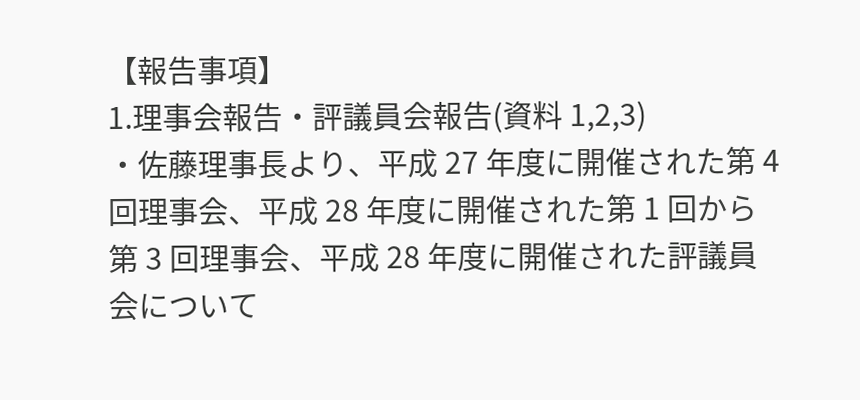【報告事項】
1.理事会報告・評議員会報告(資料 1,2,3)
・佐藤理事長より、平成 27 年度に開催された第 4 回理事会、平成 28 年度に開催された第 1 回から 第 3 回理事会、平成 28 年度に開催された評議員会について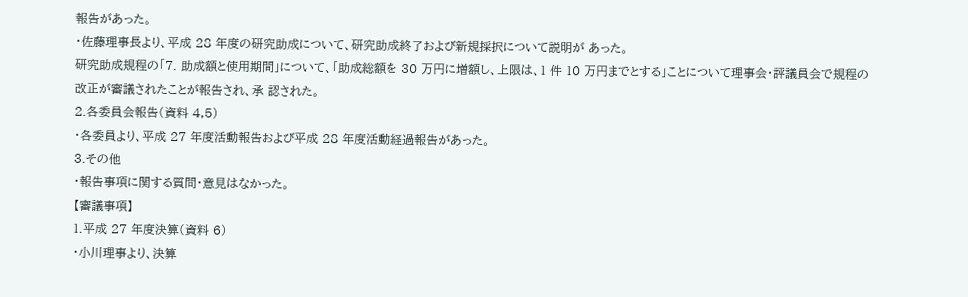報告があった。
・佐藤理事長より、平成 28 年度の研究助成について、研究助成終了および新規採択について説明が あった。
研究助成規程の「7. 助成額と使用期間」について、「助成総額を 30 万円に増額し、上限は、1 件 10 万円までとする」ことについて理事会・評議員会で規程の改正が審議されたことが報告され、承 認された。
2.各委員会報告(資料 4,5)
・各委員より、平成 27 年度活動報告および平成 28 年度活動経過報告があった。
3.その他
・報告事項に関する質問・意見はなかった。
【審議事項】
1.平成 27 年度決算(資料 6)
・小川理事より、決算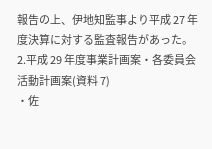報告の上、伊地知監事より平成 27 年度決算に対する監査報告があった。
2.平成 29 年度事業計画案・各委員会活動計画案(資料 7)
・佐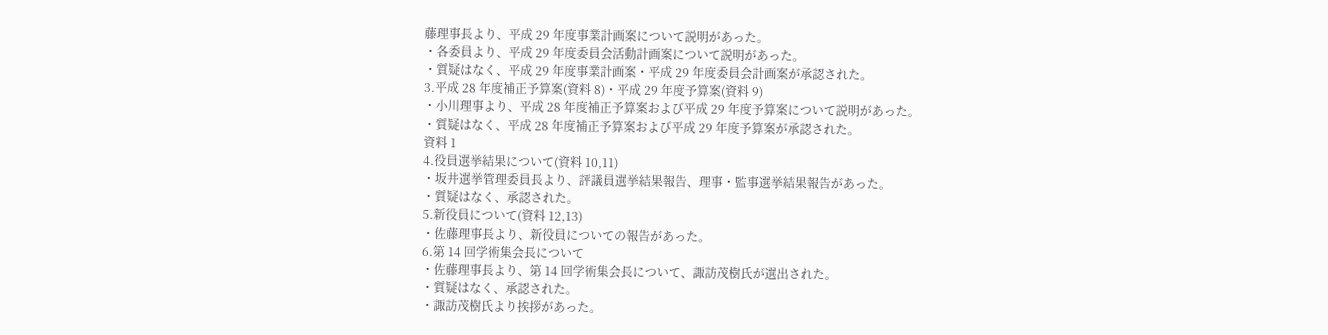藤理事長より、平成 29 年度事業計画案について説明があった。
・各委員より、平成 29 年度委員会活動計画案について説明があった。
・質疑はなく、平成 29 年度事業計画案・平成 29 年度委員会計画案が承認された。
3.平成 28 年度補正予算案(資料 8)・平成 29 年度予算案(資料 9)
・小川理事より、平成 28 年度補正予算案および平成 29 年度予算案について説明があった。
・質疑はなく、平成 28 年度補正予算案および平成 29 年度予算案が承認された。
資料 1
4.役員選挙結果について(資料 10,11)
・坂井選挙管理委員長より、評議員選挙結果報告、理事・監事選挙結果報告があった。
・質疑はなく、承認された。
5.新役員について(資料 12,13)
・佐藤理事長より、新役員についての報告があった。
6.第 14 回学術集会長について
・佐藤理事長より、第 14 回学術集会長について、諏訪茂樹氏が選出された。
・質疑はなく、承認された。
・諏訪茂樹氏より挨拶があった。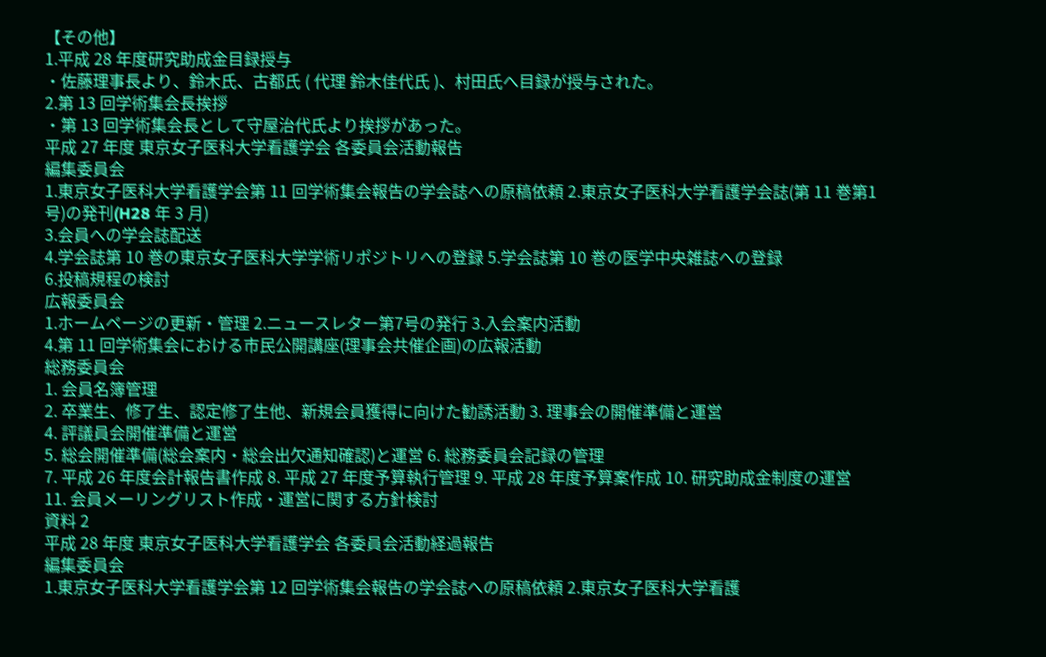【その他】
1.平成 28 年度研究助成金目録授与
・佐藤理事長より、鈴木氏、古都氏 ( 代理 鈴木佳代氏 )、村田氏へ目録が授与された。
2.第 13 回学術集会長挨拶
・第 13 回学術集会長として守屋治代氏より挨拶があった。
平成 27 年度 東京女子医科大学看護学会 各委員会活動報告
編集委員会
1.東京女子医科大学看護学会第 11 回学術集会報告の学会誌への原稿依頼 2.東京女子医科大学看護学会誌(第 11 巻第1号)の発刊(H28 年 3 月)
3.会員への学会誌配送
4.学会誌第 10 巻の東京女子医科大学学術リポジトリへの登録 5.学会誌第 10 巻の医学中央雑誌への登録
6.投稿規程の検討
広報委員会
1.ホームページの更新・管理 2.ニュースレター第7号の発行 3.入会案内活動
4.第 11 回学術集会における市民公開講座(理事会共催企画)の広報活動
総務委員会
1. 会員名簿管理
2. 卒業生、修了生、認定修了生他、新規会員獲得に向けた勧誘活動 3. 理事会の開催準備と運営
4. 評議員会開催準備と運営
5. 総会開催準備(総会案内・総会出欠通知確認)と運営 6. 総務委員会記録の管理
7. 平成 26 年度会計報告書作成 8. 平成 27 年度予算執行管理 9. 平成 28 年度予算案作成 10. 研究助成金制度の運営
11. 会員メーリングリスト作成・運営に関する方針検討
資料 2
平成 28 年度 東京女子医科大学看護学会 各委員会活動経過報告
編集委員会
1.東京女子医科大学看護学会第 12 回学術集会報告の学会誌への原稿依頼 2.東京女子医科大学看護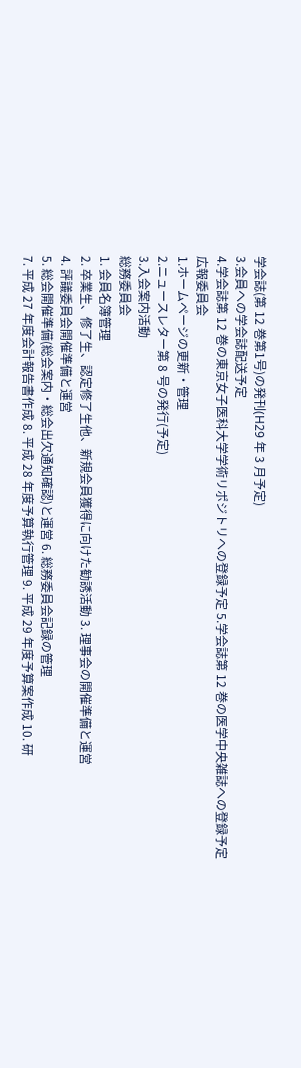学会誌(第 12 巻第1号)の発刊(H29 年 3 月予定)
3.会員への学会誌配送予定
4.学会誌第 12 巻の東京女子医科大学学術リポジトリへの登録予定 5.学会誌第 12 巻の医学中央雑誌への登録予定
広報委員会
1.ホームページの更新・管理
2.ニュースレター第 8 号の発行(予定)
3.入会案内活動
総務委員会
1. 会員名簿管理
2. 卒業生、修了生、認定修了生他、新規会員獲得に向けた勧誘活動 3. 理事会の開催準備と運営
4. 評議委員会開催準備と運営
5. 総会開催準備(総会案内・総会出欠通知確認)と運営 6. 総務委員会記録の管理
7. 平成 27 年度会計報告書作成 8. 平成 28 年度予算執行管理 9. 平成 29 年度予算案作成 10. 研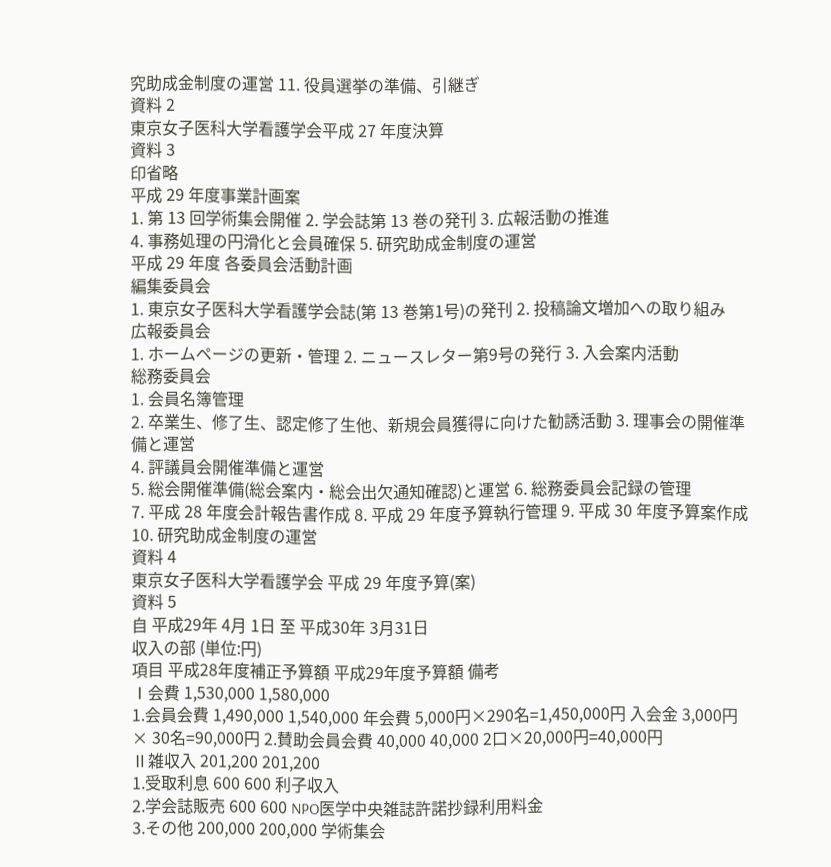究助成金制度の運営 11. 役員選挙の準備、引継ぎ
資料 2
東京女子医科大学看護学会平成 27 年度決算
資料 3
印省略
平成 29 年度事業計画案
1. 第 13 回学術集会開催 2. 学会誌第 13 巻の発刊 3. 広報活動の推進
4. 事務処理の円滑化と会員確保 5. 研究助成金制度の運営
平成 29 年度 各委員会活動計画
編集委員会
1. 東京女子医科大学看護学会誌(第 13 巻第1号)の発刊 2. 投稿論文増加への取り組み
広報委員会
1. ホームページの更新・管理 2. ニュースレター第9号の発行 3. 入会案内活動
総務委員会
1. 会員名簿管理
2. 卒業生、修了生、認定修了生他、新規会員獲得に向けた勧誘活動 3. 理事会の開催準備と運営
4. 評議員会開催準備と運営
5. 総会開催準備(総会案内・総会出欠通知確認)と運営 6. 総務委員会記録の管理
7. 平成 28 年度会計報告書作成 8. 平成 29 年度予算執行管理 9. 平成 30 年度予算案作成 10. 研究助成金制度の運営
資料 4
東京女子医科大学看護学会 平成 29 年度予算(案)
資料 5
自 平成29年 4月 1日 至 平成30年 3月31日
収入の部 (単位:円)
項目 平成28年度補正予算額 平成29年度予算額 備考
Ⅰ会費 1,530,000 1,580,000
1.会員会費 1,490,000 1,540,000 年会費 5,000円×290名=1,450,000円 入会金 3,000円× 30名=90,000円 2.賛助会員会費 40,000 40,000 2口×20,000円=40,000円
Ⅱ雑収入 201,200 201,200
1.受取利息 600 600 利子収入
2.学会誌販売 600 600 NPO医学中央雑誌許諾抄録利用料金
3.その他 200,000 200,000 学術集会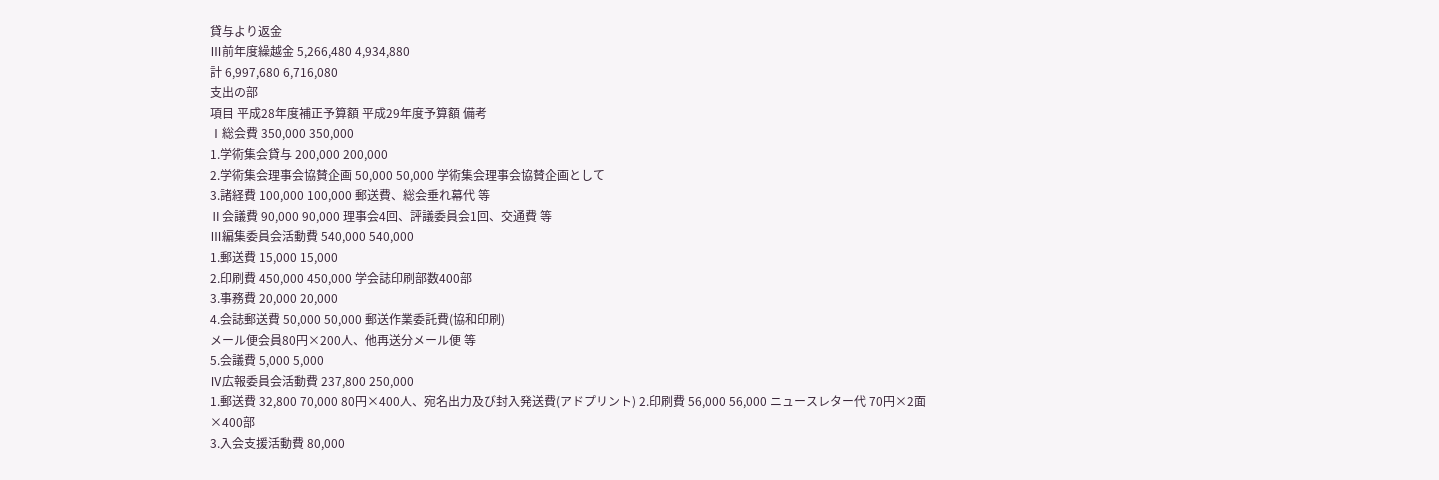貸与より返金
Ⅲ前年度繰越金 5,266,480 4,934,880
計 6,997,680 6,716,080
支出の部
項目 平成28年度補正予算額 平成29年度予算額 備考
Ⅰ総会費 350,000 350,000
1.学術集会貸与 200,000 200,000
2.学術集会理事会協賛企画 50,000 50,000 学術集会理事会協賛企画として
3.諸経費 100,000 100,000 郵送費、総会垂れ幕代 等
Ⅱ会議費 90,000 90,000 理事会4回、評議委員会1回、交通費 等
Ⅲ編集委員会活動費 540,000 540,000
1.郵送費 15,000 15,000
2.印刷費 450,000 450,000 学会誌印刷部数400部
3.事務費 20,000 20,000
4.会誌郵送費 50,000 50,000 郵送作業委託費(協和印刷)
メール便会員80円×200人、他再送分メール便 等
5.会議費 5,000 5,000
Ⅳ広報委員会活動費 237,800 250,000
1.郵送費 32,800 70,000 80円×400人、宛名出力及び封入発送費(アドプリント) 2.印刷費 56,000 56,000 ニュースレター代 70円×2面×400部
3.入会支援活動費 80,000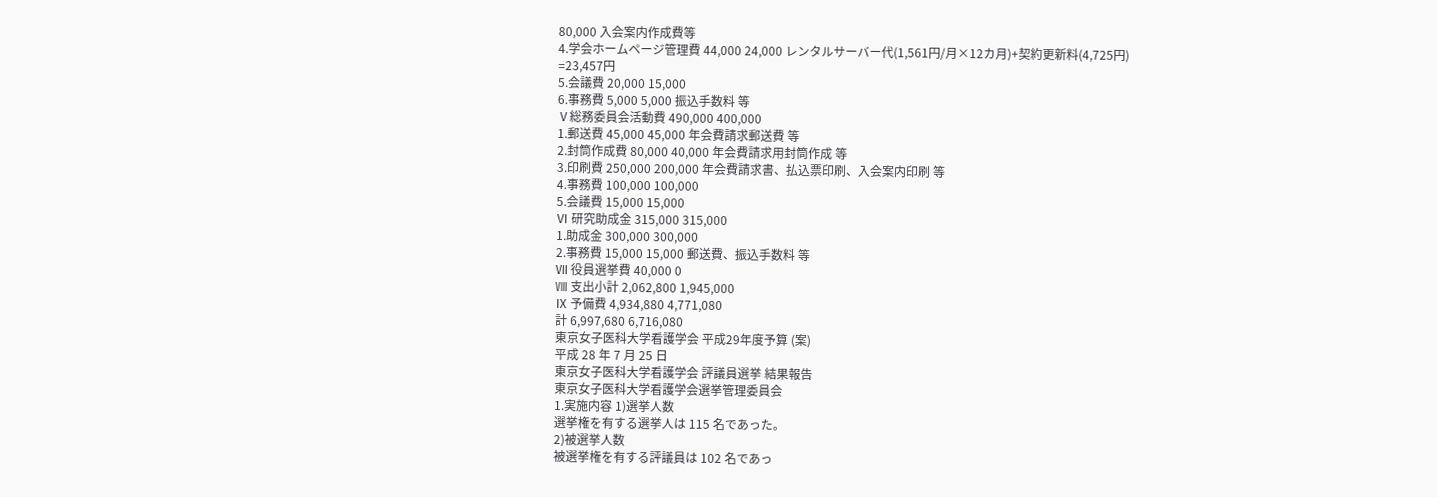80,000 入会案内作成費等
4.学会ホームページ管理費 44,000 24,000 レンタルサーバー代(1,561円/月×12カ月)+契約更新料(4,725円)
=23,457円
5.会議費 20,000 15,000
6.事務費 5,000 5,000 振込手数料 等
Ⅴ総務委員会活動費 490,000 400,000
1.郵送費 45,000 45,000 年会費請求郵送費 等
2.封筒作成費 80,000 40,000 年会費請求用封筒作成 等
3.印刷費 250,000 200,000 年会費請求書、払込票印刷、入会案内印刷 等
4.事務費 100,000 100,000
5.会議費 15,000 15,000
Ⅵ 研究助成金 315,000 315,000
1.助成金 300,000 300,000
2.事務費 15,000 15,000 郵送費、振込手数料 等
Ⅶ 役員選挙費 40,000 0
Ⅷ 支出小計 2,062,800 1,945,000
Ⅸ 予備費 4,934,880 4,771,080
計 6,997,680 6,716,080
東京女子医科大学看護学会 平成29年度予算 (案)
平成 28 年 7 月 25 日
東京女子医科大学看護学会 評議員選挙 結果報告
東京女子医科大学看護学会選挙管理委員会
1.実施内容 1)選挙人数
選挙権を有する選挙人は 115 名であった。
2)被選挙人数
被選挙権を有する評議員は 102 名であっ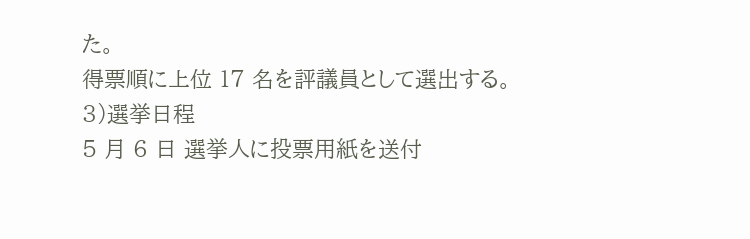た。
得票順に上位 17 名を評議員として選出する。
3)選挙日程
5 月 6 日 選挙人に投票用紙を送付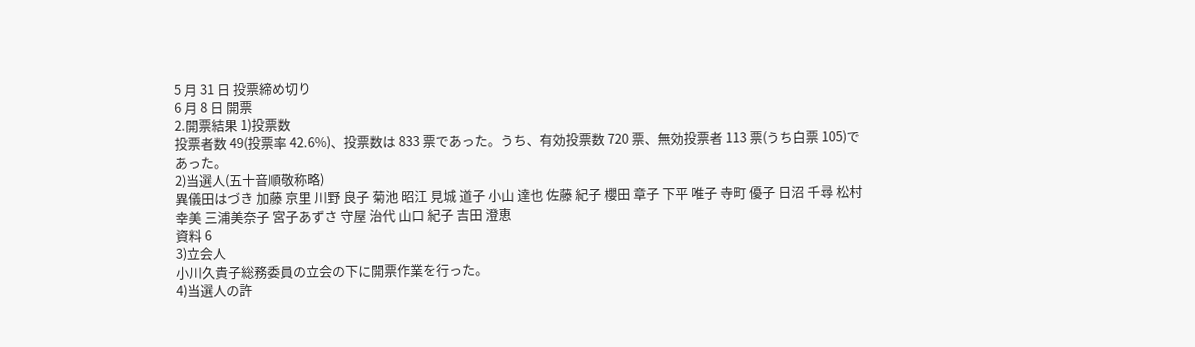5 月 31 日 投票締め切り
6 月 8 日 開票
2.開票結果 1)投票数
投票者数 49(投票率 42.6%)、投票数は 833 票であった。うち、有効投票数 720 票、無効投票者 113 票(うち白票 105)であった。
2)当選人(五十音順敬称略)
異儀田はづき 加藤 京里 川野 良子 菊池 昭江 見城 道子 小山 達也 佐藤 紀子 櫻田 章子 下平 唯子 寺町 優子 日沼 千尋 松村 幸美 三浦美奈子 宮子あずさ 守屋 治代 山口 紀子 吉田 澄恵
資料 6
3)立会人
小川久貴子総務委員の立会の下に開票作業を行った。
4)当選人の許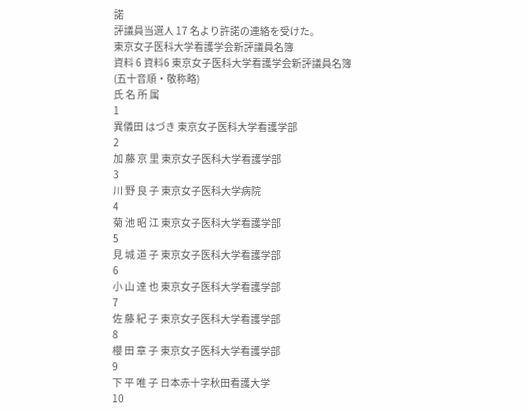諾
評議員当選人 17 名より許諾の連絡を受けた。
東京女子医科大学看護学会新評議員名簿
資料 6 資料6 東京女子医科大学看護学会新評議員名簿
(五十音順・敬称略)
氏 名 所 属
1
異儀田 はづき 東京女子医科大学看護学部
2
加 藤 京 里 東京女子医科大学看護学部
3
川 野 良 子 東京女子医科大学病院
4
菊 池 昭 江 東京女子医科大学看護学部
5
見 城 道 子 東京女子医科大学看護学部
6
小 山 達 也 東京女子医科大学看護学部
7
佐 藤 紀 子 東京女子医科大学看護学部
8
櫻 田 章 子 東京女子医科大学看護学部
9
下 平 唯 子 日本赤十字秋田看護大学
10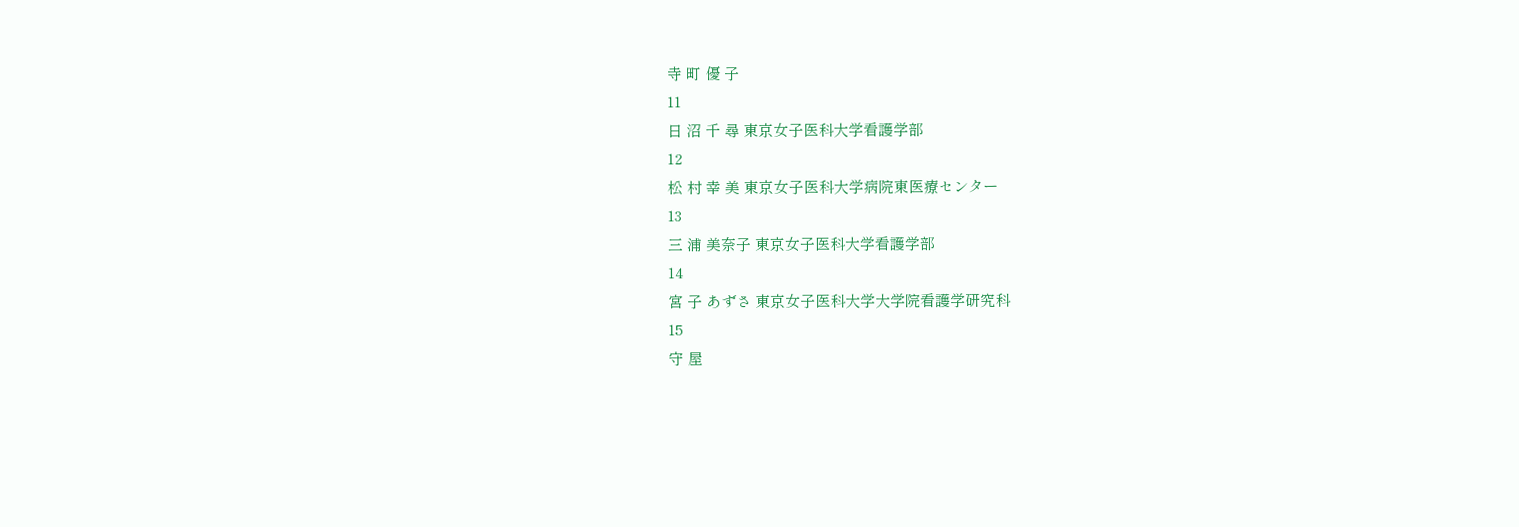寺 町 優 子
11
日 沼 千 尋 東京女子医科大学看護学部
12
松 村 幸 美 東京女子医科大学病院東医療センター
13
三 浦 美奈子 東京女子医科大学看護学部
14
宮 子 あずさ 東京女子医科大学大学院看護学研究科
15
守 屋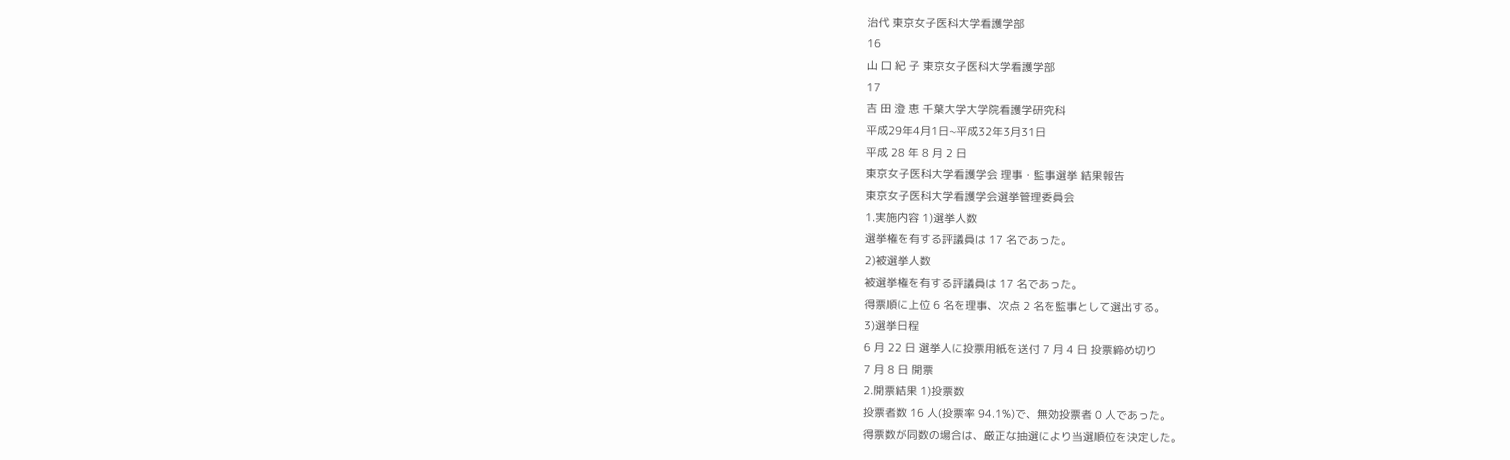治代 東京女子医科大学看護学部
16
山 口 紀 子 東京女子医科大学看護学部
17
吉 田 澄 恵 千葉大学大学院看護学研究科
平成29年4月1日~平成32年3月31日
平成 28 年 8 月 2 日
東京女子医科大学看護学会 理事・監事選挙 結果報告
東京女子医科大学看護学会選挙管理委員会
1.実施内容 1)選挙人数
選挙権を有する評議員は 17 名であった。
2)被選挙人数
被選挙権を有する評議員は 17 名であった。
得票順に上位 6 名を理事、次点 2 名を監事として選出する。
3)選挙日程
6 月 22 日 選挙人に投票用紙を送付 7 月 4 日 投票締め切り
7 月 8 日 開票
2.開票結果 1)投票数
投票者数 16 人(投票率 94.1%)で、無効投票者 0 人であった。
得票数が同数の場合は、厳正な抽選により当選順位を決定した。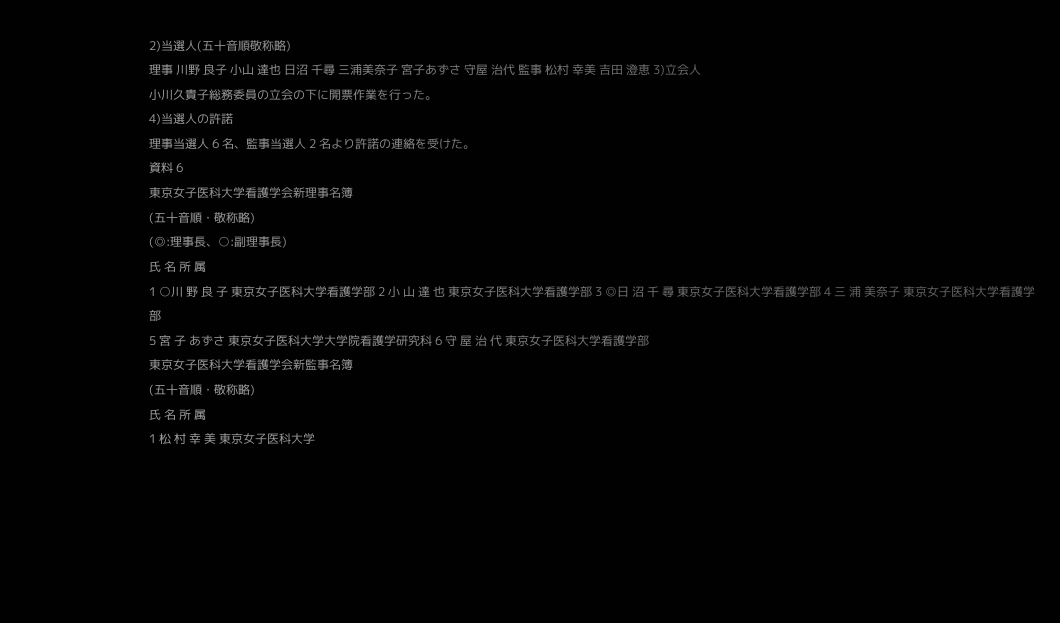2)当選人(五十音順敬称略)
理事 川野 良子 小山 達也 日沼 千尋 三浦美奈子 宮子あずさ 守屋 治代 監事 松村 幸美 吉田 澄恵 3)立会人
小川久貴子総務委員の立会の下に開票作業を行った。
4)当選人の許諾
理事当選人 6 名、監事当選人 2 名より許諾の連絡を受けた。
資料 6
東京女子医科大学看護学会新理事名簿
(五十音順・敬称略)
(◎:理事長、○:副理事長)
氏 名 所 属
1 ○川 野 良 子 東京女子医科大学看護学部 2 小 山 達 也 東京女子医科大学看護学部 3 ◎日 沼 千 尋 東京女子医科大学看護学部 4 三 浦 美奈子 東京女子医科大学看護学部
5 宮 子 あずさ 東京女子医科大学大学院看護学研究科 6 守 屋 治 代 東京女子医科大学看護学部
東京女子医科大学看護学会新監事名簿
(五十音順・敬称略)
氏 名 所 属
1 松 村 幸 美 東京女子医科大学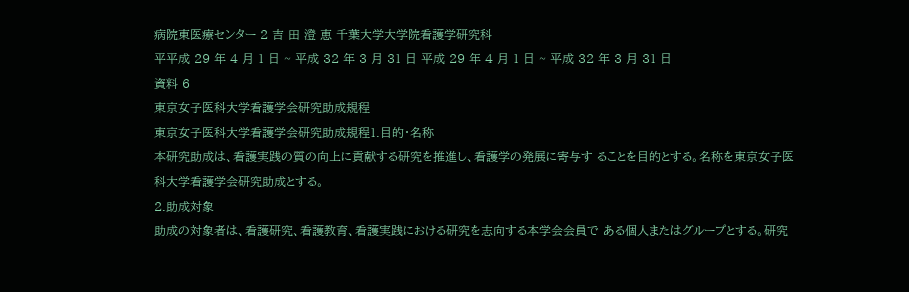病院東医療センター 2 吉 田 澄 恵 千葉大学大学院看護学研究科
平平成 29 年 4 月 1 日 ~ 平成 32 年 3 月 31 日 平成 29 年 4 月 1 日 ~ 平成 32 年 3 月 31 日
資料 6
東京女子医科大学看護学会研究助成規程
東京女子医科大学看護学会研究助成規程1.目的・名称
本研究助成は、看護実践の質の向上に貢献する研究を推進し、看護学の発展に寄与す ることを目的とする。名称を東京女子医科大学看護学会研究助成とする。
2.助成対象
助成の対象者は、看護研究、看護教育、看護実践における研究を志向する本学会会員で ある個人またはグループとする。研究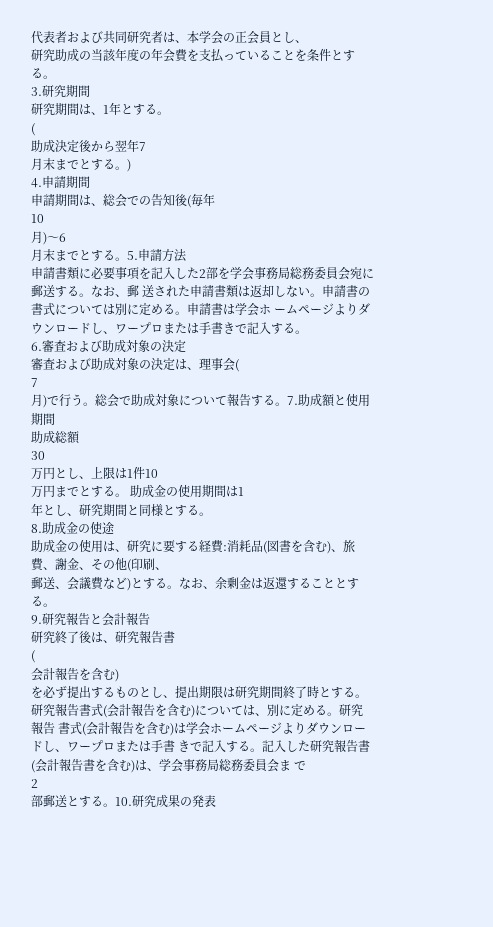代表者および共同研究者は、本学会の正会員とし、
研究助成の当該年度の年会費を支払っていることを条件とする。
3.研究期間
研究期間は、1年とする。
(
助成決定後から翌年7
月末までとする。)
4.申請期間
申請期間は、総会での告知後(毎年
10
月)〜6
月末までとする。5.申請方法
申請書類に必要事項を記入した2部を学会事務局総務委員会宛に郵送する。なお、郵 送された申請書類は返却しない。申請書の書式については別に定める。申請書は学会ホ ームページよりダウンロードし、ワープロまたは手書きで記入する。
6.審査および助成対象の決定
審査および助成対象の決定は、理事会(
7
月)で行う。総会で助成対象について報告する。7.助成額と使用期間
助成総額
30
万円とし、上限は1件10
万円までとする。 助成金の使用期間は1
年とし、研究期間と同様とする。
8.助成金の使途
助成金の使用は、研究に要する経費:消耗品(図書を含む)、旅費、謝金、その他(印刷、
郵送、会議費など)とする。なお、余剰金は返還することとする。
9.研究報告と会計報告
研究終了後は、研究報告書
(
会計報告を含む)
を必ず提出するものとし、提出期限は研究期間終了時とする。研究報告書式(会計報告を含む)については、別に定める。研究報告 書式(会計報告を含む)は学会ホームページよりダウンロードし、ワープロまたは手書 きで記入する。記入した研究報告書(会計報告書を含む)は、学会事務局総務委員会ま で
2
部郵送とする。10.研究成果の発表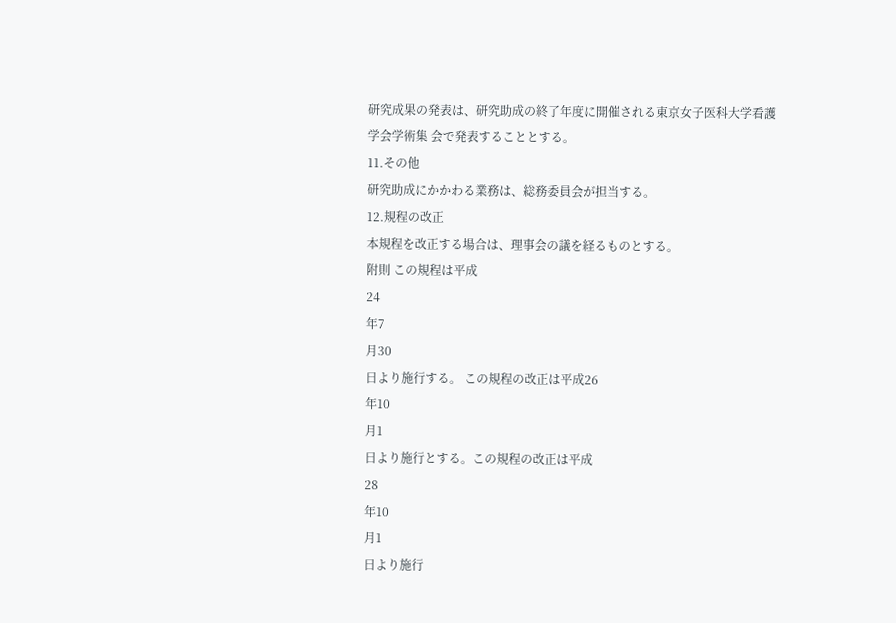研究成果の発表は、研究助成の終了年度に開催される東京女子医科大学看護学会学術集 会で発表することとする。
11.その他
研究助成にかかわる業務は、総務委員会が担当する。
12.規程の改正
本規程を改正する場合は、理事会の議を経るものとする。
附則 この規程は平成
24
年7
月30
日より施行する。 この規程の改正は平成26
年10
月1
日より施行とする。この規程の改正は平成
28
年10
月1
日より施行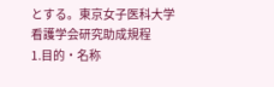とする。東京女子医科大学看護学会研究助成規程
1.目的・名称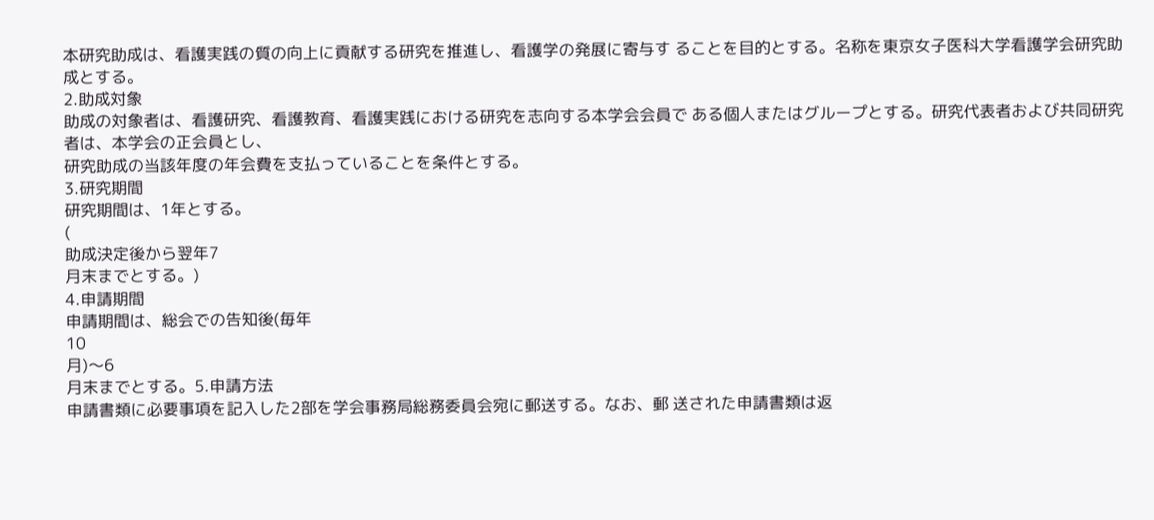本研究助成は、看護実践の質の向上に貢献する研究を推進し、看護学の発展に寄与す ることを目的とする。名称を東京女子医科大学看護学会研究助成とする。
2.助成対象
助成の対象者は、看護研究、看護教育、看護実践における研究を志向する本学会会員で ある個人またはグループとする。研究代表者および共同研究者は、本学会の正会員とし、
研究助成の当該年度の年会費を支払っていることを条件とする。
3.研究期間
研究期間は、1年とする。
(
助成決定後から翌年7
月末までとする。)
4.申請期間
申請期間は、総会での告知後(毎年
10
月)〜6
月末までとする。5.申請方法
申請書類に必要事項を記入した2部を学会事務局総務委員会宛に郵送する。なお、郵 送された申請書類は返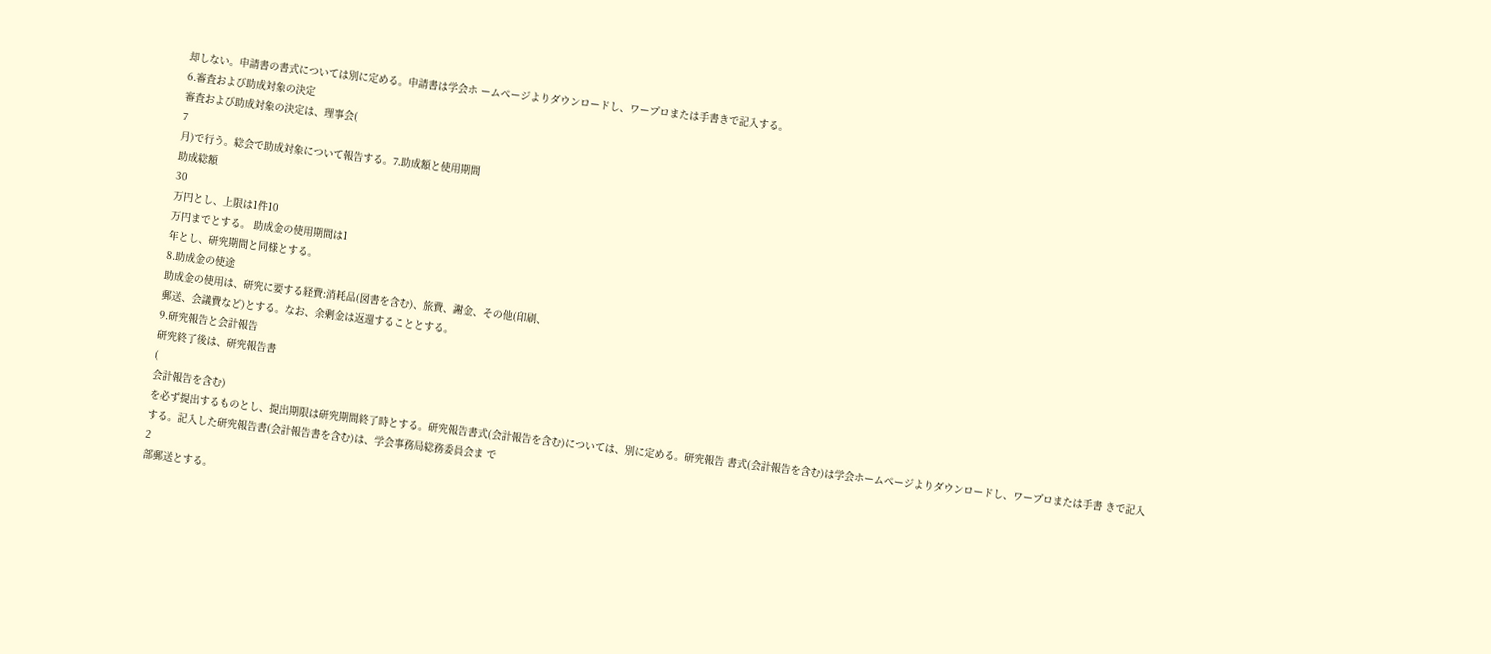却しない。申請書の書式については別に定める。申請書は学会ホ ームページよりダウンロードし、ワープロまたは手書きで記入する。
6.審査および助成対象の決定
審査および助成対象の決定は、理事会(
7
月)で行う。総会で助成対象について報告する。7.助成額と使用期間
助成総額
30
万円とし、上限は1件10
万円までとする。 助成金の使用期間は1
年とし、研究期間と同様とする。
8.助成金の使途
助成金の使用は、研究に要する経費:消耗品(図書を含む)、旅費、謝金、その他(印刷、
郵送、会議費など)とする。なお、余剰金は返還することとする。
9.研究報告と会計報告
研究終了後は、研究報告書
(
会計報告を含む)
を必ず提出するものとし、提出期限は研究期間終了時とする。研究報告書式(会計報告を含む)については、別に定める。研究報告 書式(会計報告を含む)は学会ホームページよりダウンロードし、ワープロまたは手書 きで記入する。記入した研究報告書(会計報告書を含む)は、学会事務局総務委員会ま で
2
部郵送とする。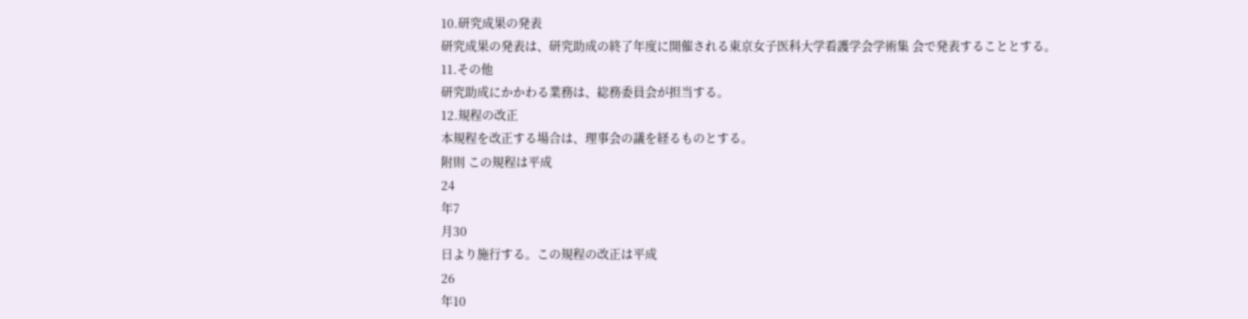10.研究成果の発表
研究成果の発表は、研究助成の終了年度に開催される東京女子医科大学看護学会学術集 会で発表することとする。
11.その他
研究助成にかかわる業務は、総務委員会が担当する。
12.規程の改正
本規程を改正する場合は、理事会の議を経るものとする。
附則 この規程は平成
24
年7
月30
日より施行する。この規程の改正は平成
26
年10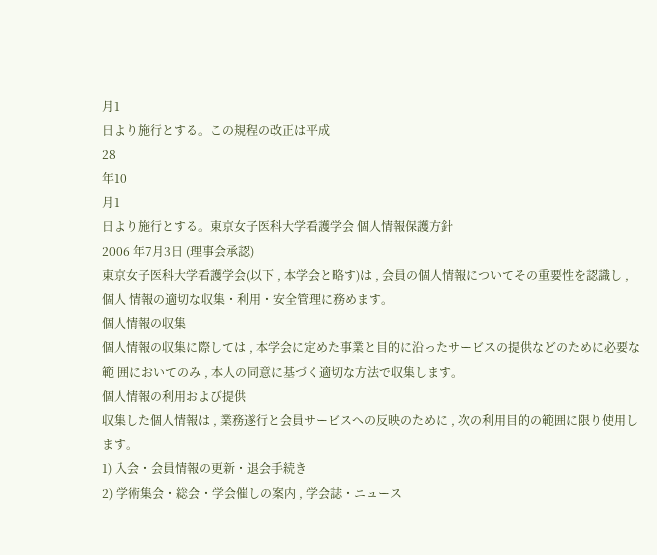月1
日より施行とする。この規程の改正は平成
28
年10
月1
日より施行とする。東京女子医科大学看護学会 個人情報保護方針
2006 年7月3日 (理事会承認)
東京女子医科大学看護学会(以下 , 本学会と略す)は , 会員の個人情報についてその重要性を認識し , 個人 情報の適切な収集・利用・安全管理に務めます。
個人情報の収集
個人情報の収集に際しては , 本学会に定めた事業と目的に沿ったサービスの提供などのために必要な範 囲においてのみ , 本人の同意に基づく適切な方法で収集します。
個人情報の利用および提供
収集した個人情報は , 業務遂行と会員サービスへの反映のために , 次の利用目的の範囲に限り使用します。
1) 入会・会員情報の更新・退会手続き
2) 学術集会・総会・学会催しの案内 , 学会誌・ニュース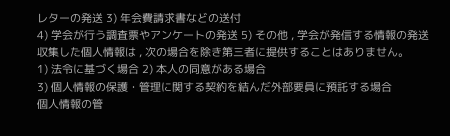レターの発送 3) 年会費請求書などの送付
4) 学会が行う調査票やアンケートの発送 5) その他 , 学会が発信する情報の発送
収集した個人情報は , 次の場合を除き第三者に提供することはありません。
1) 法令に基づく場合 2) 本人の同意がある場合
3) 個人情報の保護・管理に関する契約を結んだ外部要員に預託する場合
個人情報の管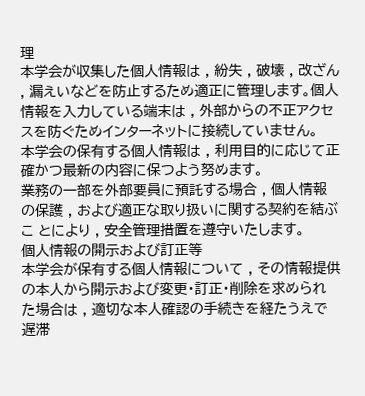理
本学会が収集した個人情報は , 紛失 , 破壊 , 改ざん , 漏えいなどを防止するため適正に管理します。個人 情報を入力している端末は , 外部からの不正アクセスを防ぐためインターネットに接続していません。
本学会の保有する個人情報は , 利用目的に応じて正確かつ最新の内容に保つよう努めます。
業務の一部を外部要員に預託する場合 , 個人情報の保護 , および適正な取り扱いに関する契約を結ぶこ とにより , 安全管理措置を遵守いたします。
個人情報の開示および訂正等
本学会が保有する個人情報について , その情報提供の本人から開示および変更・訂正・削除を求められ た場合は , 適切な本人確認の手続きを経たうえで遅滞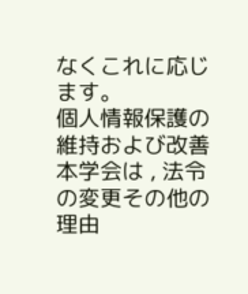なくこれに応じます。
個人情報保護の維持および改善
本学会は , 法令の変更その他の理由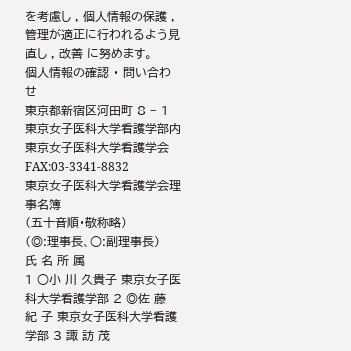を考慮し , 個人情報の保護 , 管理が適正に行われるよう見直し , 改善 に努めます。
個人情報の確認 ・ 問い合わせ
東京都新宿区河田町 8 − 1 東京女子医科大学看護学部内 東京女子医科大学看護学会
FAX:03-3341-8832
東京女子医科大学看護学会理事名簿
(五十音順・敬称略)
(◎:理事長、○:副理事長)
氏 名 所 属
1 ○小 川 久貴子 東京女子医科大学看護学部 2 ◎佐 藤 紀 子 東京女子医科大学看護学部 3 諏 訪 茂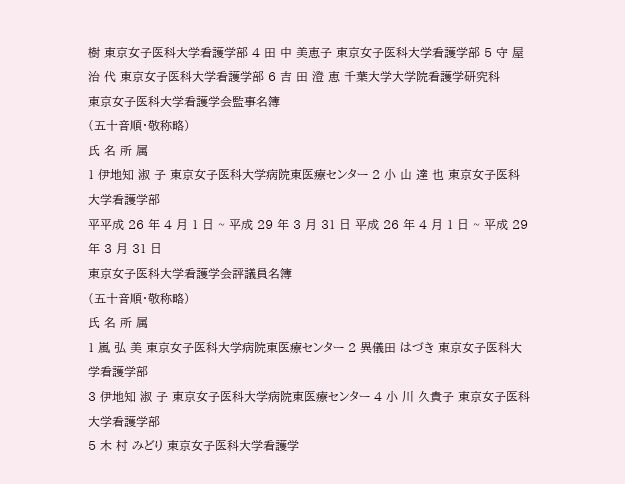樹 東京女子医科大学看護学部 4 田 中 美恵子 東京女子医科大学看護学部 5 守 屋 治 代 東京女子医科大学看護学部 6 吉 田 澄 恵 千葉大学大学院看護学研究科
東京女子医科大学看護学会監事名簿
(五十音順・敬称略)
氏 名 所 属
1 伊地知 淑 子 東京女子医科大学病院東医療センター 2 小 山 達 也 東京女子医科大学看護学部
平平成 26 年 4 月 1 日 ~ 平成 29 年 3 月 31 日 平成 26 年 4 月 1 日 ~ 平成 29 年 3 月 31 日
東京女子医科大学看護学会評議員名簿
(五十音順・敬称略)
氏 名 所 属
1 嵐 弘 美 東京女子医科大学病院東医療センター 2 異儀田 はづき 東京女子医科大学看護学部
3 伊地知 淑 子 東京女子医科大学病院東医療センター 4 小 川 久貴子 東京女子医科大学看護学部
5 木 村 みどり 東京女子医科大学看護学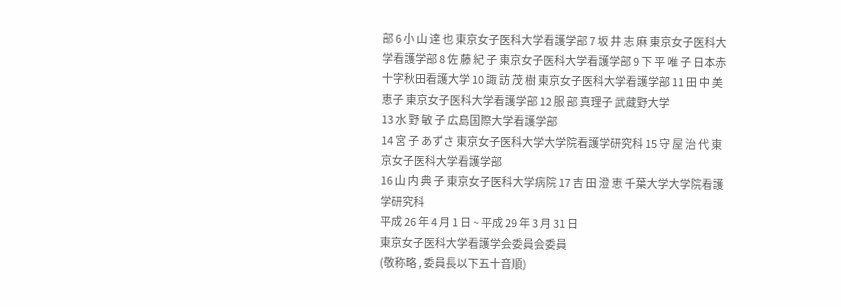部 6 小 山 達 也 東京女子医科大学看護学部 7 坂 井 志 麻 東京女子医科大学看護学部 8 佐 藤 紀 子 東京女子医科大学看護学部 9 下 平 唯 子 日本赤十字秋田看護大学 10 諏 訪 茂 樹 東京女子医科大学看護学部 11 田 中 美恵子 東京女子医科大学看護学部 12 服 部 真理子 武蔵野大学
13 水 野 敏 子 広島国際大学看護学部
14 宮 子 あずさ 東京女子医科大学大学院看護学研究科 15 守 屋 治 代 東京女子医科大学看護学部
16 山 内 典 子 東京女子医科大学病院 17 吉 田 澄 恵 千葉大学大学院看護学研究科
平成 26 年 4 月 1 日 ~ 平成 29 年 3 月 31 日
東京女子医科大学看護学会委員会委員
(敬称略 , 委員長以下五十音順)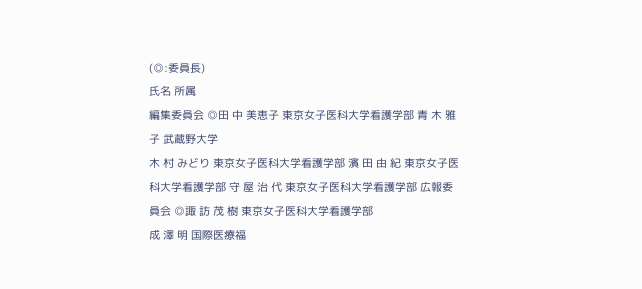(◎:委員長)
氏名 所属
編集委員会 ◎田 中 美恵子 東京女子医科大学看護学部 青 木 雅 子 武蔵野大学
木 村 みどり 東京女子医科大学看護学部 濱 田 由 紀 東京女子医科大学看護学部 守 屋 治 代 東京女子医科大学看護学部 広報委員会 ◎諏 訪 茂 樹 東京女子医科大学看護学部
成 澤 明 国際医療福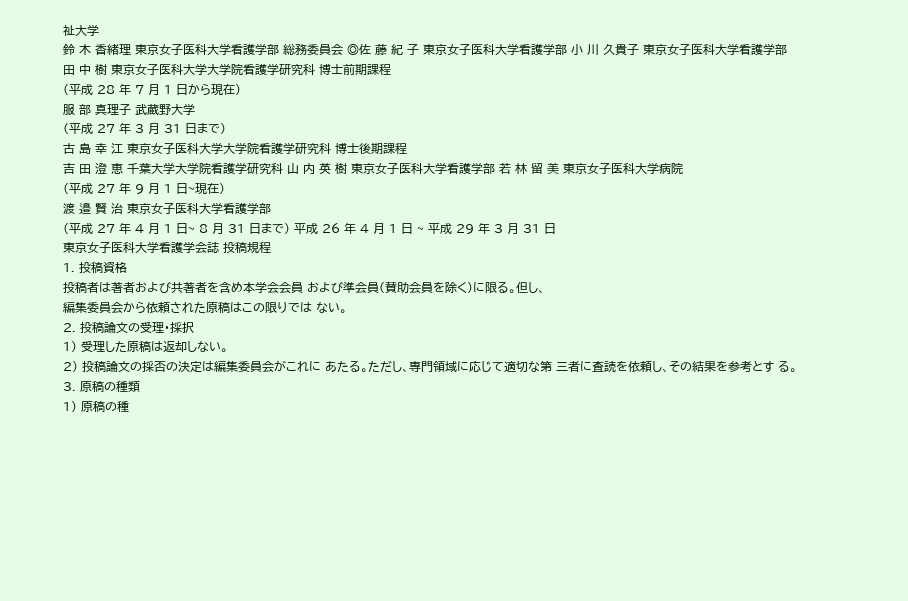祉大学
鈴 木 香緒理 東京女子医科大学看護学部 総務委員会 ◎佐 藤 紀 子 東京女子医科大学看護学部 小 川 久貴子 東京女子医科大学看護学部
田 中 樹 東京女子医科大学大学院看護学研究科 博士前期課程
(平成 28 年 7 月 1 日から現在)
服 部 真理子 武蔵野大学
(平成 27 年 3 月 31 日まで)
古 島 幸 江 東京女子医科大学大学院看護学研究科 博士後期課程
吉 田 澄 恵 千葉大学大学院看護学研究科 山 内 英 樹 東京女子医科大学看護学部 若 林 留 美 東京女子医科大学病院
(平成 27 年 9 月 1 日~現在)
渡 邉 賢 治 東京女子医科大学看護学部
(平成 27 年 4 月 1 日~ 8 月 31 日まで) 平成 26 年 4 月 1 日 ~ 平成 29 年 3 月 31 日
東京女子医科大学看護学会誌 投稿規程
1. 投稿資格
投稿者は著者および共著者を含め本学会会員 および準会員(賛助会員を除く)に限る。但し、
編集委員会から依頼された原稿はこの限りでは ない。
2. 投稿論文の受理・採択
1) 受理した原稿は返却しない。
2) 投稿論文の採否の決定は編集委員会がこれに あたる。ただし、専門領域に応じて適切な第 三者に査読を依頼し、その結果を参考とす る。
3. 原稿の種類
1) 原稿の種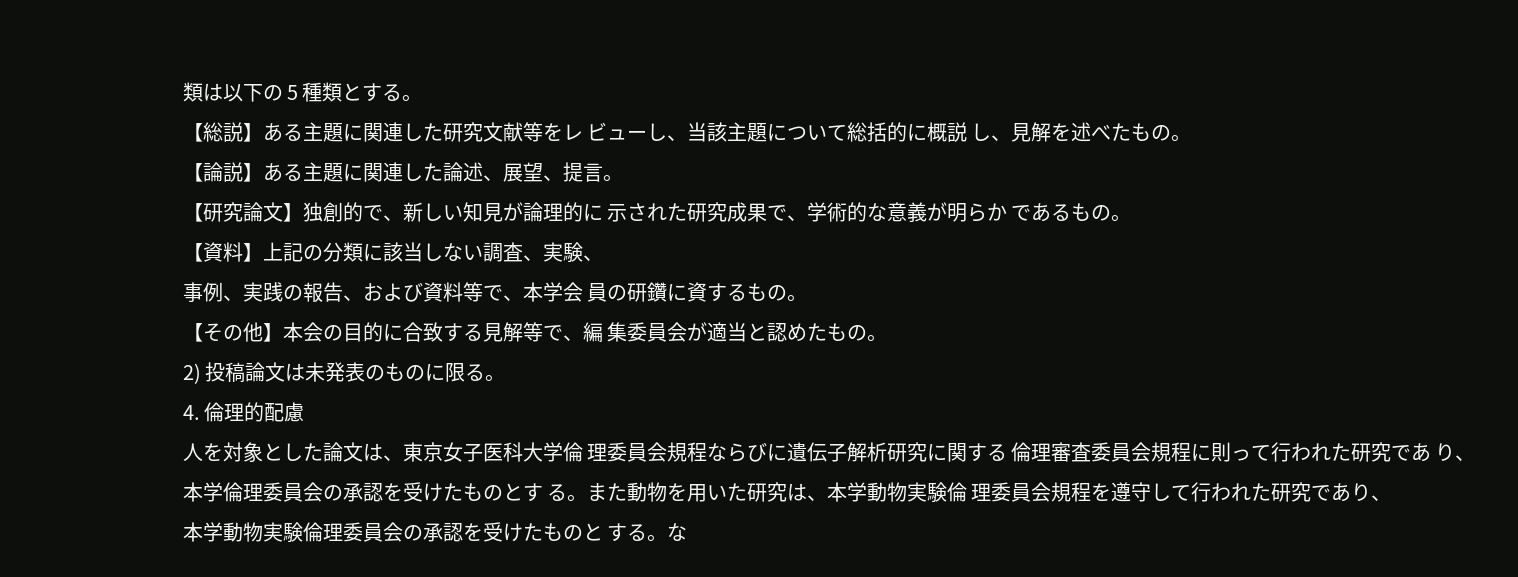類は以下の 5 種類とする。
【総説】ある主題に関連した研究文献等をレ ビューし、当該主題について総括的に概説 し、見解を述べたもの。
【論説】ある主題に関連した論述、展望、提言。
【研究論文】独創的で、新しい知見が論理的に 示された研究成果で、学術的な意義が明らか であるもの。
【資料】上記の分類に該当しない調査、実験、
事例、実践の報告、および資料等で、本学会 員の研鑽に資するもの。
【その他】本会の目的に合致する見解等で、編 集委員会が適当と認めたもの。
2) 投稿論文は未発表のものに限る。
4. 倫理的配慮
人を対象とした論文は、東京女子医科大学倫 理委員会規程ならびに遺伝子解析研究に関する 倫理審査委員会規程に則って行われた研究であ り、本学倫理委員会の承認を受けたものとす る。また動物を用いた研究は、本学動物実験倫 理委員会規程を遵守して行われた研究であり、
本学動物実験倫理委員会の承認を受けたものと する。な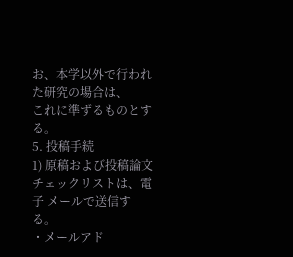お、本学以外で行われた研究の場合は、
これに準ずるものとする。
5. 投稿手続
1) 原稿および投稿論文チェックリストは、電子 メールで送信する。
・メールアド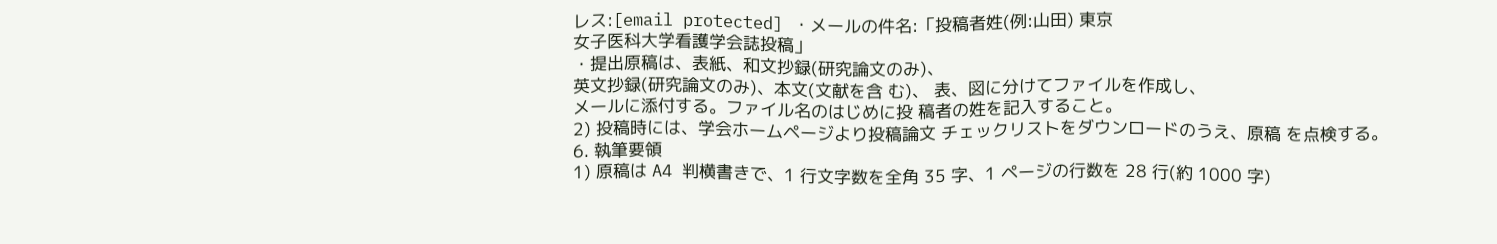レス:[email protected] ・メールの件名:「投稿者姓(例:山田) 東京
女子医科大学看護学会誌投稿」
・提出原稿は、表紙、和文抄録(研究論文のみ)、
英文抄録(研究論文のみ)、本文(文献を含 む)、 表、図に分けてファイルを作成し、
メールに添付する。ファイル名のはじめに投 稿者の姓を記入すること。
2) 投稿時には、学会ホームページより投稿論文 チェックリストをダウンロードのうえ、原稿 を点検する。
6. 執筆要領
1) 原稿は A4 判横書きで、1 行文字数を全角 35 字、1 ページの行数を 28 行(約 1000 字)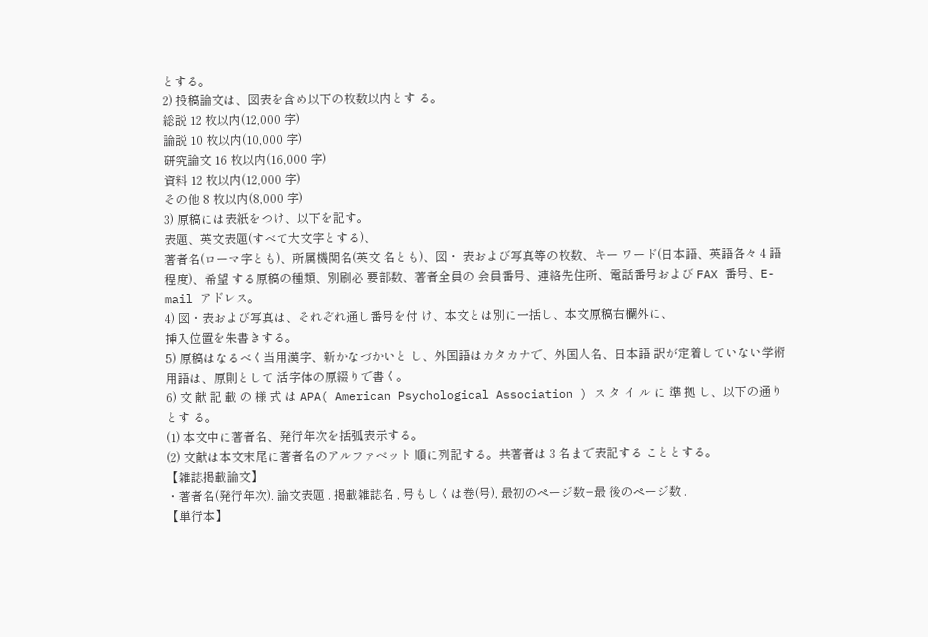とする。
2) 投稿論文は、図表を含め以下の枚数以内とす る。
総説 12 枚以内(12,000 字)
論説 10 枚以内(10,000 字)
研究論文 16 枚以内(16,000 字)
資料 12 枚以内(12,000 字)
その他 8 枚以内(8,000 字)
3) 原稿には表紙をつけ、以下を記す。
表題、英文表題(すべて大文字とする)、
著者名(ローマ字とも)、所属機関名(英文 名とも)、図・ 表および写真等の枚数、キー ワード(日本語、英語各々 4 語程度)、希望 する原稿の種類、別刷必 要部数、著者全員の 会員番号、連絡先住所、電話番号および FAX 番号、E-mail アドレス。
4) 図・表および写真は、それぞれ通し番号を付 け、本文とは別に一括し、本文原稿右欄外に、
挿入位置を朱書きする。
5) 原稿はなるべく当用漢字、新かなづかいと し、外国語はカタカナで、外国人名、日本語 訳が定着していない学術用語は、原則として 活字体の原綴りで書く。
6) 文 献 記 載 の 様 式 は APA( American Psychological Association ) ス タ イ ル に 準 拠 し、以下の通りとす る。
(1) 本文中に著者名、発行年次を括弧表示する。
(2) 文献は本文末尾に著者名のアルファベット 順に列記する。共著者は 3 名まで表記する こととする。
【雑誌掲載論文】
・著者名(発行年次). 論文表題 . 掲載雑誌名 , 号もしくは巻(号), 最初のページ数−最 後のページ数 .
【単行本】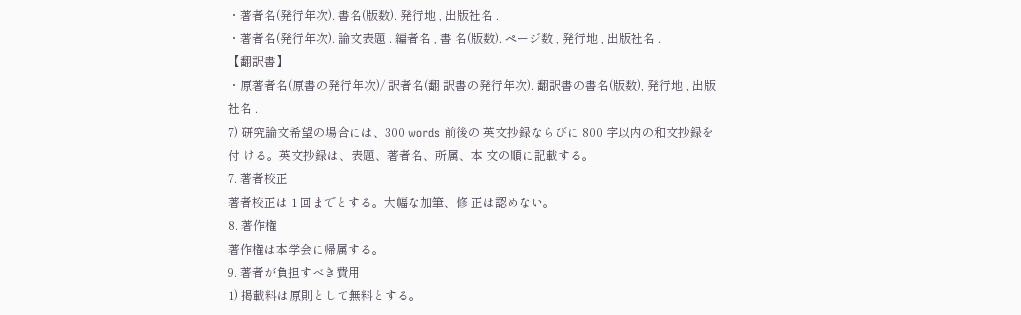・著者名(発行年次). 書名(版数). 発行地 , 出版社名 .
・著者名(発行年次). 論文表題 . 編者名 , 書 名(版数). ページ数 , 発行地 , 出版社名 .
【翻訳書】
・原著者名(原書の発行年次)/ 訳者名(翻 訳書の発行年次). 翻訳書の書名(版数), 発行地 , 出版社名 .
7) 研究論文希望の場合には、300 words 前後の 英文抄録ならびに 800 字以内の和文抄録を付 ける。英文抄録は、表題、著者名、所属、本 文の順に記載する。
7. 著者校正
著者校正は 1 回までとする。大幅な加筆、修 正は認めない。
8. 著作権
著作権は本学会に帰属する。
9. 著者が負担すべき費用
1) 掲載料は原則として無料とする。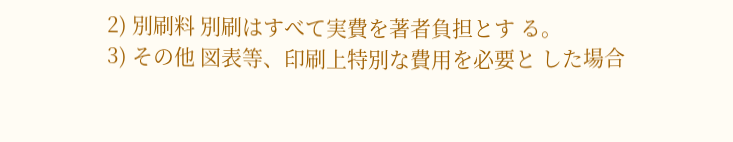2) 別刷料 別刷はすべて実費を著者負担とす る。
3) その他 図表等、印刷上特別な費用を必要と した場合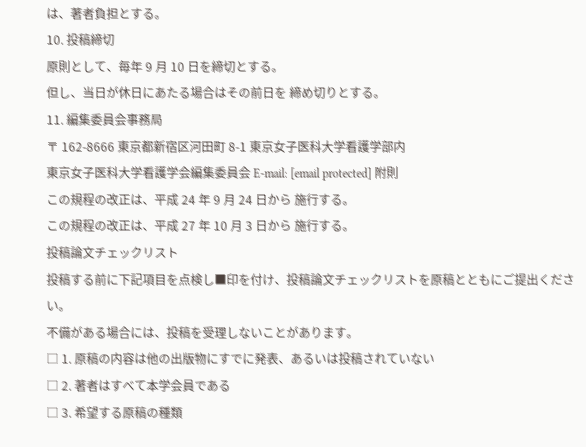は、著者負担とする。
10. 投稿締切
原則として、毎年 9 月 10 日を締切とする。
但し、当日が休日にあたる場合はその前日を 締め切りとする。
11. 編集委員会事務局
〒 162-8666 東京都新宿区河田町 8-1 東京女子医科大学看護学部内
東京女子医科大学看護学会編集委員会 E-mail: [email protected] 附則
この規程の改正は、平成 24 年 9 月 24 日から 施行する。
この規程の改正は、平成 27 年 10 月 3 日から 施行する。
投稿論文チェックリスト
投稿する前に下記項目を点検し■印を付け、投稿論文チェックリストを原稿とともにご提出ください。
不備がある場合には、投稿を受理しないことがあります。
□ 1. 原稿の内容は他の出版物にすでに発表、あるいは投稿されていない
□ 2. 著者はすべて本学会員である
□ 3. 希望する原稿の種類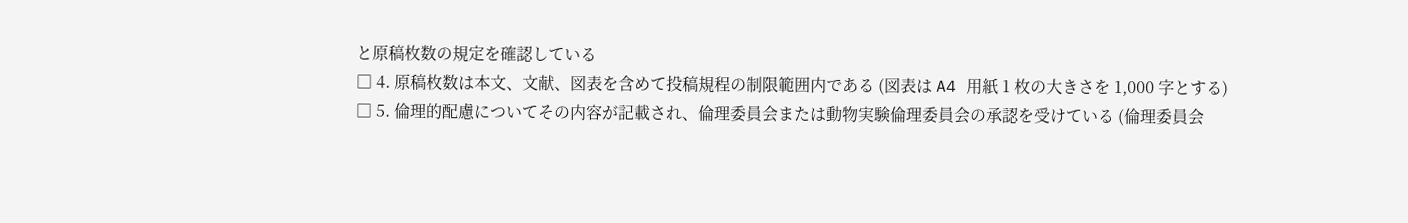と原稿枚数の規定を確認している
□ 4. 原稿枚数は本文、文献、図表を含めて投稿規程の制限範囲内である (図表は A4 用紙 1 枚の大きさを 1,000 字とする)
□ 5. 倫理的配慮についてその内容が記載され、倫理委員会または動物実験倫理委員会の承認を受けている (倫理委員会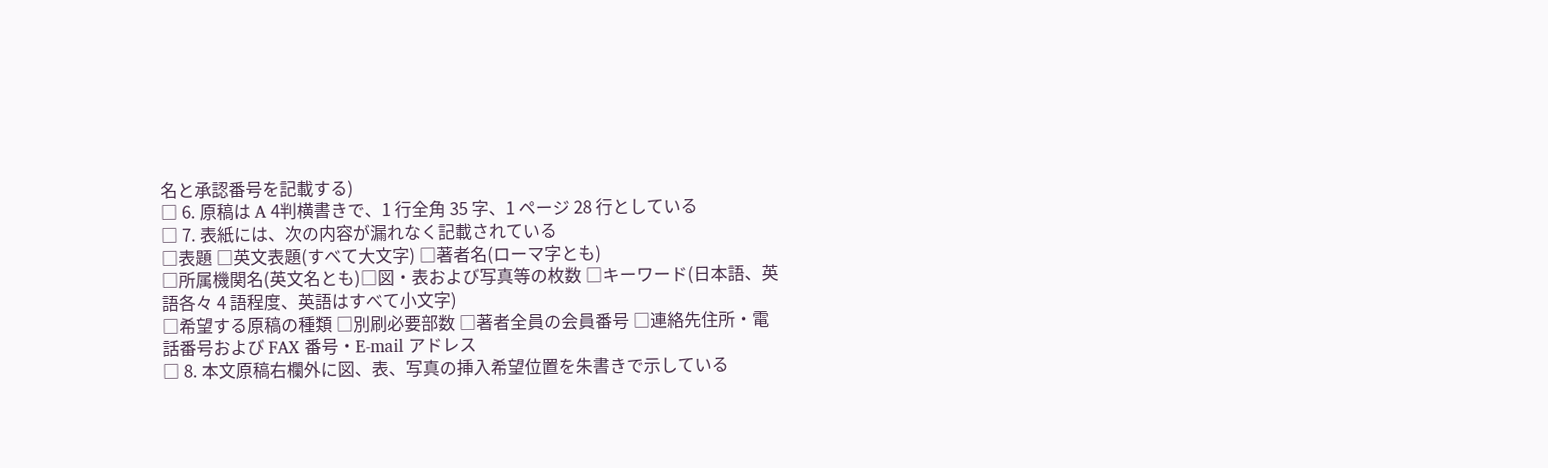名と承認番号を記載する)
□ 6. 原稿は A 4判横書きで、1 行全角 35 字、1 ページ 28 行としている
□ 7. 表紙には、次の内容が漏れなく記載されている
□表題 □英文表題(すべて大文字) □著者名(ローマ字とも)
□所属機関名(英文名とも)□図・表および写真等の枚数 □キーワード(日本語、英語各々 4 語程度、英語はすべて小文字)
□希望する原稿の種類 □別刷必要部数 □著者全員の会員番号 □連絡先住所・電話番号および FAX 番号・E-mail アドレス
□ 8. 本文原稿右欄外に図、表、写真の挿入希望位置を朱書きで示している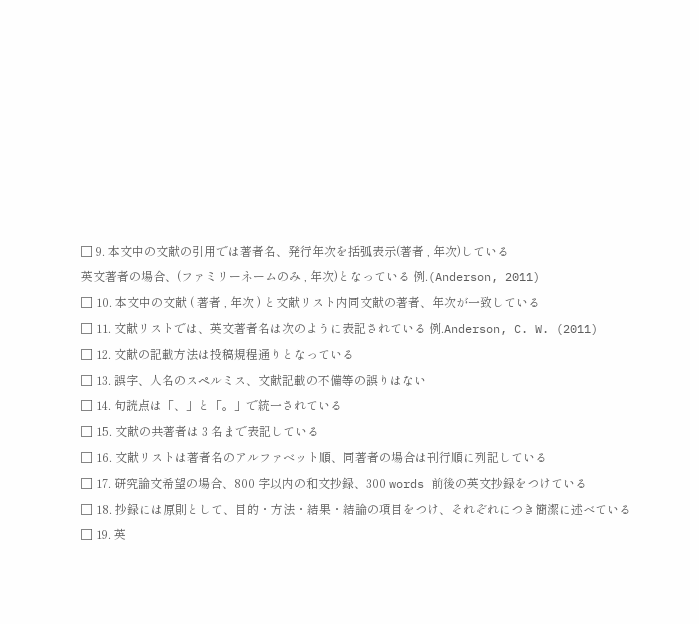□ 9. 本文中の文献の引用では著者名、発行年次を括弧表示(著者 , 年次)している
英文著者の場合、(ファミリーネームのみ , 年次)となっている 例.(Anderson, 2011)
□ 10. 本文中の文献 ( 著者 , 年次 ) と文献リスト内同文献の著者、年次が一致している
□ 11. 文献リストでは、英文著者名は次のように表記されている 例.Anderson, C. W. (2011)
□ 12. 文献の記載方法は投稿規程通りとなっている
□ 13. 誤字、人名のスペルミス、文献記載の不備等の誤りはない
□ 14. 句読点は「、」と「。」で統一されている
□ 15. 文献の共著者は 3 名まで表記している
□ 16. 文献リストは著者名のアルファベット順、同著者の場合は刊行順に列記している
□ 17. 研究論文希望の場合、800 字以内の和文抄録、300 words 前後の英文抄録をつけている
□ 18. 抄録には原則として、目的・方法・結果・結論の項目をつけ、それぞれにつき簡潔に述べている
□ 19. 英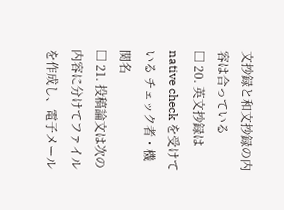文抄録と和文抄録の内容は合っている
□ 20. 英文抄録は native check を受けている チェック者・機関名
□ 21. 投稿論文は次の内容に分けてファイルを作成し、電子メール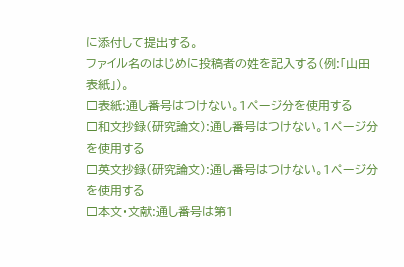に添付して提出する。
ファイル名のはじめに投稿者の姓を記入する(例:「山田 表紙」)。
□表紙:通し番号はつけない。1ページ分を使用する
□和文抄録(研究論文):通し番号はつけない。1ページ分を使用する
□英文抄録(研究論文):通し番号はつけない。1ページ分を使用する
□本文・文献:通し番号は第1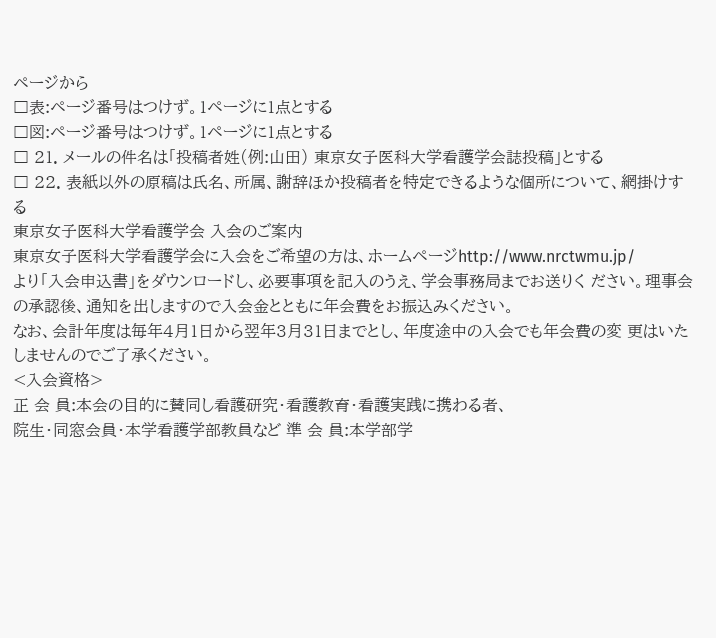ページから
□表:ページ番号はつけず。1ページに1点とする
□図:ページ番号はつけず。1ページに1点とする
□ 21. メールの件名は「投稿者姓(例:山田) 東京女子医科大学看護学会誌投稿」とする
□ 22. 表紙以外の原稿は氏名、所属、謝辞ほか投稿者を特定できるような個所について、網掛けする
東京女子医科大学看護学会 入会のご案内
東京女子医科大学看護学会に入会をご希望の方は、ホームページhttp://www.nrctwmu.jp/
より「入会申込書」をダウンロードし、必要事項を記入のうえ、学会事務局までお送りく ださい。理事会の承認後、通知を出しますので入会金とともに年会費をお振込みください。
なお、会計年度は毎年4月1日から翌年3月31日までとし、年度途中の入会でも年会費の変 更はいたしませんのでご了承ください。
<入会資格>
正 会 員:本会の目的に賛同し看護研究・看護教育・看護実践に携わる者、
院生・同窓会員・本学看護学部教員など 準 会 員:本学部学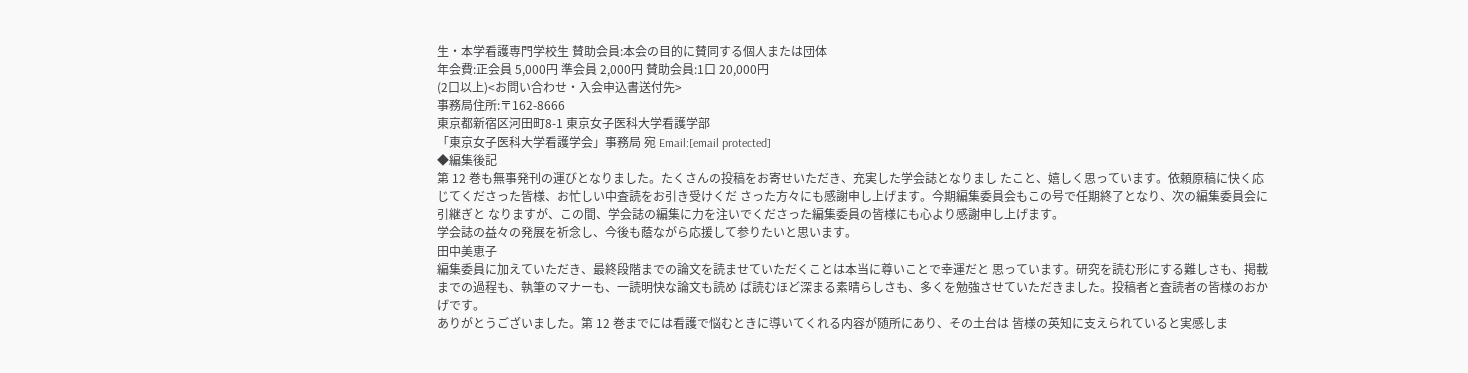生・本学看護専門学校生 賛助会員:本会の目的に賛同する個人または団体
年会費:正会員 5,000円 準会員 2,000円 賛助会員:1口 20,000円
(2口以上)<お問い合わせ・入会申込書送付先>
事務局住所:〒162-8666
東京都新宿区河田町8-1 東京女子医科大学看護学部
「東京女子医科大学看護学会」事務局 宛 Email:[email protected]
◆編集後記
第 12 巻も無事発刊の運びとなりました。たくさんの投稿をお寄せいただき、充実した学会誌となりまし たこと、嬉しく思っています。依頼原稿に快く応じてくださった皆様、お忙しい中査読をお引き受けくだ さった方々にも感謝申し上げます。今期編集委員会もこの号で任期終了となり、次の編集委員会に引継ぎと なりますが、この間、学会誌の編集に力を注いでくださった編集委員の皆様にも心より感謝申し上げます。
学会誌の益々の発展を祈念し、今後も蔭ながら応援して参りたいと思います。
田中美恵子
編集委員に加えていただき、最終段階までの論文を読ませていただくことは本当に尊いことで幸運だと 思っています。研究を読む形にする難しさも、掲載までの過程も、執筆のマナーも、一読明快な論文も読め ば読むほど深まる素晴らしさも、多くを勉強させていただきました。投稿者と査読者の皆様のおかげです。
ありがとうございました。第 12 巻までには看護で悩むときに導いてくれる内容が随所にあり、その土台は 皆様の英知に支えられていると実感しま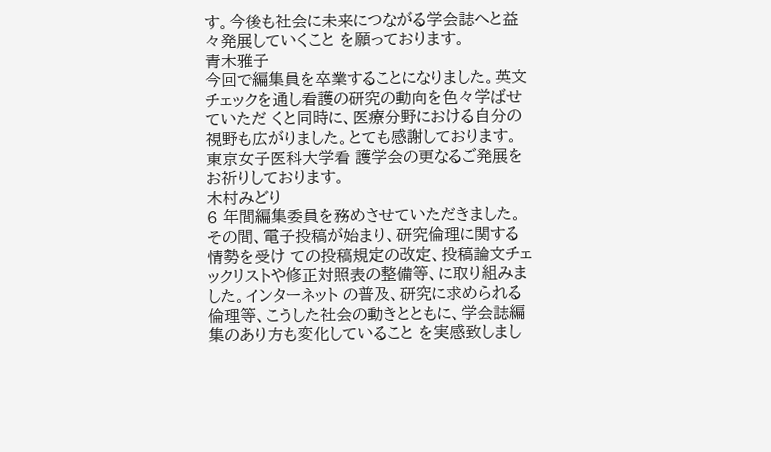す。今後も社会に未来につながる学会誌へと益々発展していくこと を願っております。
青木雅子
今回で編集員を卒業することになりました。英文チェックを通し看護の研究の動向を色々学ばせていただ くと同時に、医療分野における自分の視野も広がりました。とても感謝しております。東京女子医科大学看 護学会の更なるご発展をお祈りしております。
木村みどり
6 年間編集委員を務めさせていただきました。その間、電子投稿が始まり、研究倫理に関する情勢を受け ての投稿規定の改定、投稿論文チェックリストや修正対照表の整備等、に取り組みました。インターネット の普及、研究に求められる倫理等、こうした社会の動きとともに、学会誌編集のあり方も変化していること を実感致しまし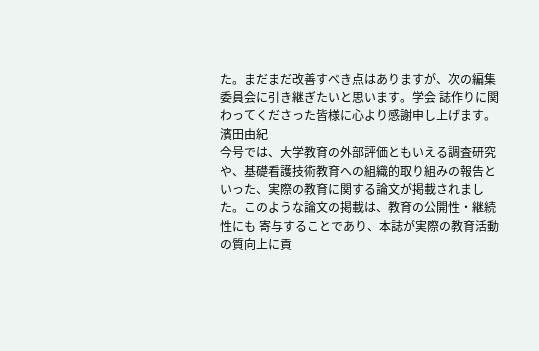た。まだまだ改善すべき点はありますが、次の編集委員会に引き継ぎたいと思います。学会 誌作りに関わってくださった皆様に心より感謝申し上げます。
濱田由紀
今号では、大学教育の外部評価ともいえる調査研究や、基礎看護技術教育への組織的取り組みの報告と いった、実際の教育に関する論文が掲載されました。このような論文の掲載は、教育の公開性・継続性にも 寄与することであり、本誌が実際の教育活動の質向上に貢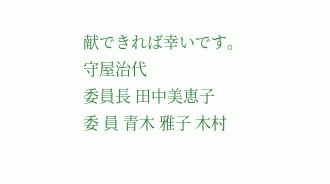献できれば幸いです。
守屋治代
委員長 田中美恵子
委 員 青木 雅子 木村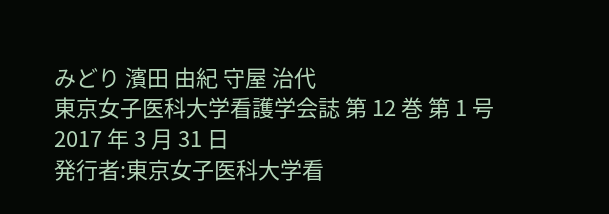みどり 濱田 由紀 守屋 治代
東京女子医科大学看護学会誌 第 12 巻 第 1 号
2017 年 3 月 31 日
発行者:東京女子医科大学看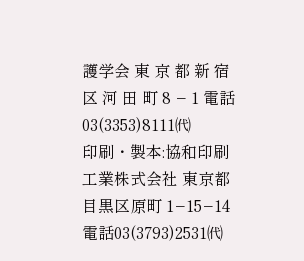護学会 東 京 都 新 宿 区 河 田 町 8 − 1 電話03(3353)8111㈹
印刷・製本:協和印刷工業株式会社 東京都目黒区原町 1−15−14 電話03(3793)2531㈹